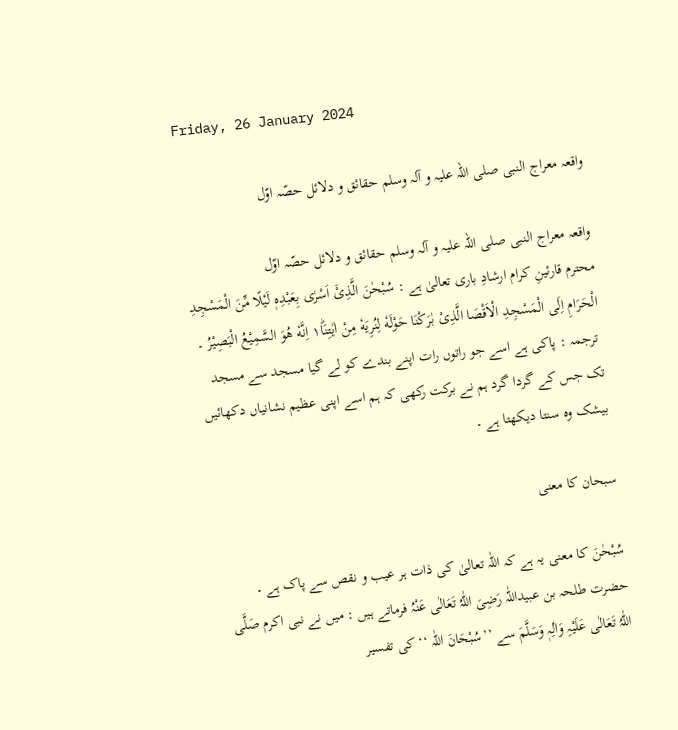Friday, 26 January 2024

واقعہ معراج النبی صلی اللہ علیہ و آلہ وسلم حقائق و دلائل حصّہ اوّل

واقعہ معراج النبی صلی اللہ علیہ و آلہ وسلم حقائق و دلائل حصّہ اوّل
محترم قارئینِ کرام ارشادِ باری تعالیٰ ہے : سُبْحٰنَ الَّذِیْۤ اَسْرٰى بِعَبْدِهٖ لَیْلًا مِّنَ الْمَسْجِدِ الْحَرَامِ اِلَى الْمَسْجِدِ الْاَقْصَا الَّذِیْ بٰرَكْنَا حَوْلَهٗ لِنُرِیَهٗ مِنْ اٰیٰتِنَا١ؕ اِنَّهٗ هُوَ السَّمِیْعُ الْبَصِیْرُ ۔
 ترجمہ : پاکی ہے اسے جو راتوں رات اپنے بندے کو لے گیا مسجد سے مسجد تک جس کے گردا گرد ہم نے برکت رکھی کہ ہم اسے اپنی عظیم نشانیاں دکھائیں بیشک وہ سنتا دیکھتا ہے ۔

سبحان کا معنی

سُبْحٰنَ کا معنی یہ ہے کہ اللّٰہ تعالیٰ کی ذات ہر عیب و نقص سے پاک ہے ۔ حضرت طلحہ بن عبیداللّٰہ رَضِیَ اللّٰہُ تَعَالٰی عَنْہُ فرماتے ہیں : میں نے نبی اکرم صَلَّی اللّٰہُ تَعَالٰی عَلَیْہِ وَاٰلِہٖ وَسَلَّمَ سے ’’سُبْحَانَ اللّٰہ ‘‘ کی تفسیر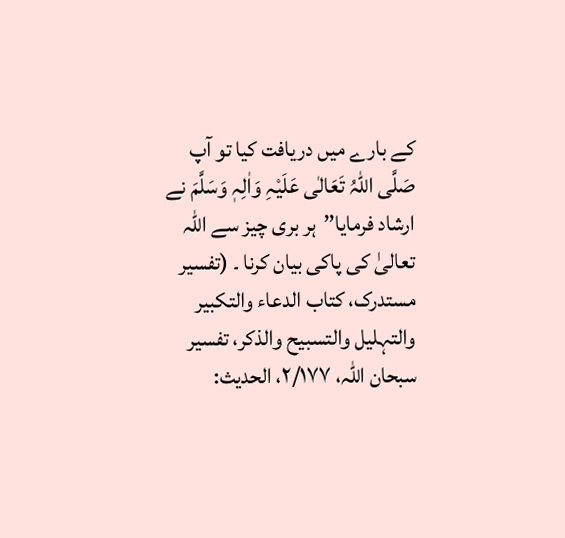کے بارے میں دریافت کیا تو آپ صَلَّی اللّٰہُ تَعَالٰی عَلَیْہِ وَاٰلِہٖ وَسَلَّمَ نے ارشاد فرمایا’’ہر بری چیز سے اللّٰہ تعالیٰ کی پاکی بیان کرنا ۔ (تفسیر مستدرک، کتاب الدعاء والتکبیر والتہلیل والتسبیح والذکر، تفسیر سبحان اللّٰہ، ۲/۱۷۷، الحدیث: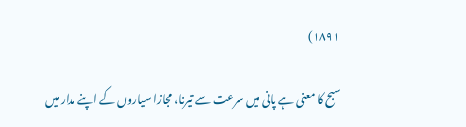۱۸۹۱)

سبح کا معنی ہے پانی میں سرعت سے تیرنا، مجازا سیاروں کے اپنے مدار میں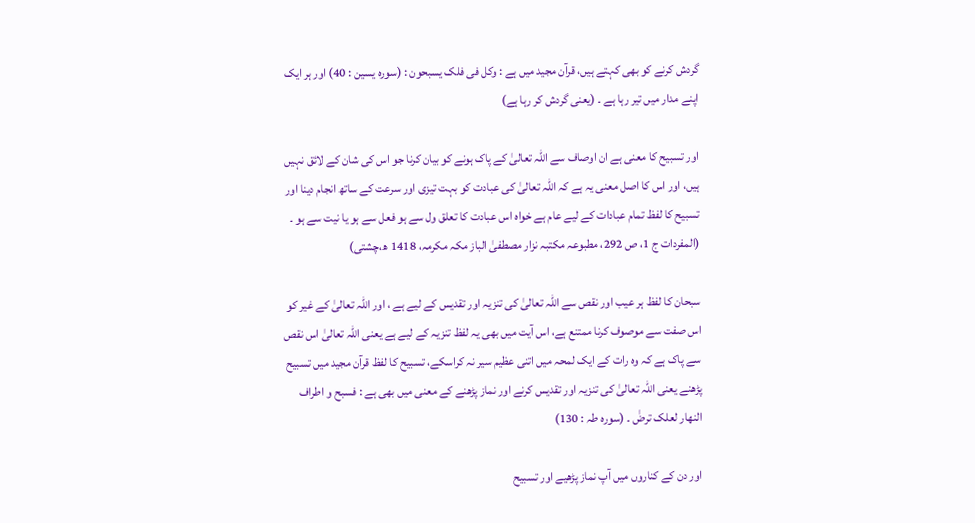گردش کرنے کو بھی کہتے ہیں، قرآن مجید میں ہے : وکل فی فلک یسبحون : (سورہ یسین : 40) اور ہر ایک اپنے مدار میں تیر رہا ہے ۔ (یعنی گردش کر رہا ہے)

اور تسبیح کا معنی ہے ان اوصاف سے اللہ تعالیٰ کے پاک ہونے کو بیان کرنا جو اس کی شان کے لائق نہیں ہیں، اور اس کا اصل معنی یہ ہے کہ اللہ تعالیٰ کی عبادت کو بہت تیزی اور سرعت کے ساتھ انجام دینا اور تسبیح کا لفظ تمام عبادات کے لیے عام ہے خواہ اس عبادت کا تعلق ول سے ہو فعل سے ہو یا نیت سے ہو ۔ (المفردات ج 1، ص 292، مطبوعہ مکتبہ نزار مصطفیٰ الباز مکہ مکرمہ، 1418 ھ،چشتی)

سبحان کا لفظ ہر عیب اور نقص سے اللہ تعالیٰ کی تنزیہ اور تقدیس کے لیے ہے ، اور اللہ تعالیٰ کے غیر کو اس صفت سے موصوف کرنا ممتنع ہے، اس آیت میں بھی یہ لفظ تنزیہ کے لیے ہے یعنی اللہ تعالیٰ اس نقص سے پاک ہے کہ وہ رات کے ایک لمحہ میں اتنی عظیم سیر نہ کراسکے، تسبیح کا لفظ قرآن مجید میں تسبیح پڑھنے یعنی اللہ تعالیٰ کی تنزیہ اور تقدیس کرنے اور نماز پڑھنے کے معنی میں بھی ہے : فسبح و اطراف النھار لعلک ترضٰ ۔ (سورہ طہ : 130)

اور دن کے کناروں میں آپ نماز پڑھیے اور تسبیح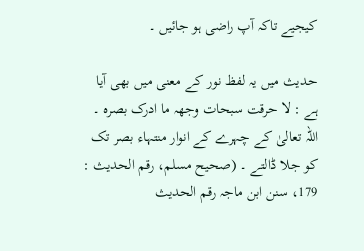کیجیے تاکہ آپ راضی ہو جائیں ۔

حدیث میں یہ لفظ نور کے معنی میں بھی آیا ہے : لا حرقت سبحات وجھہ ما ادرک بصرہ ۔ اللہ تعالیٰ کے چہرے کے انوار منتہاء بصر تک کو جلا ڈالتے ۔ (صحیح مسلم، رقم الحدیث : 179، سنن ابن ماجہ رقم الحدیث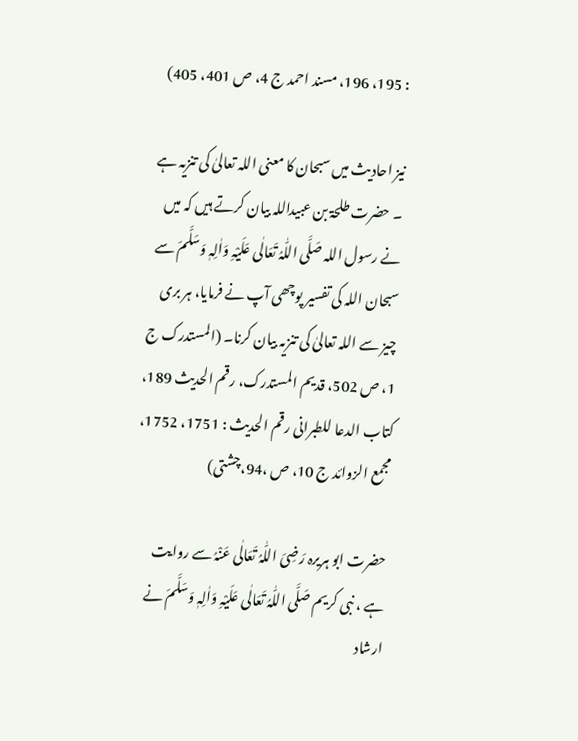: 195، 196، مسند احمد ج 4، ص 401، 405)

نیز احادیث میں سبحان کا معنی اللہ تعالیٰ کی تنزیہ ہے ۔ حضرت طلحۃ بن عبیداللہ بیان کرتے ہیں کہ میں نے رسول اللہ صَلَّی اللّٰہُ تَعَالٰی عَلَیْہِ وَاٰلِہٖ وَسَلَّمَ سے سبحان اللہ کی تفسیر پوچھی آپ نے فرمایا، ہر بری چیز سے اللہ تعالیٰ کی تنزیہ بیان کرنا۔ (المستدرک ج 1، ص 502، قدیم المستدرک، رقم الحدیث 189، کتاب الدعا للطبرانی رقم الحدیث : 1751، 1752، مجمع الزوائد ج 10، ص ،94،چشتی)

حضرت ابو ہریرہ رَضِیَ اللّٰہُ تَعَالٰی عَنْہُ سے روایت ہے ، نبی کریم صَلَّی اللّٰہُ تَعَالٰی عَلَیْہِ وَاٰلِہٖ وَسَلَّمَ نے ارشاد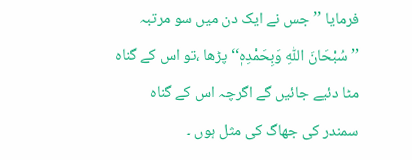فرمایا ’’جس نے ایک دن میں سو مرتبہ ’’سُبْحَانَ اللّٰہِ وَبِحَمْدِہٖ‘‘ پڑھا ،تو اس کے گناہ مٹا دئیے جائیں گے اگرچہ اس کے گناہ سمندر کی جھاگ کی مثل ہوں ۔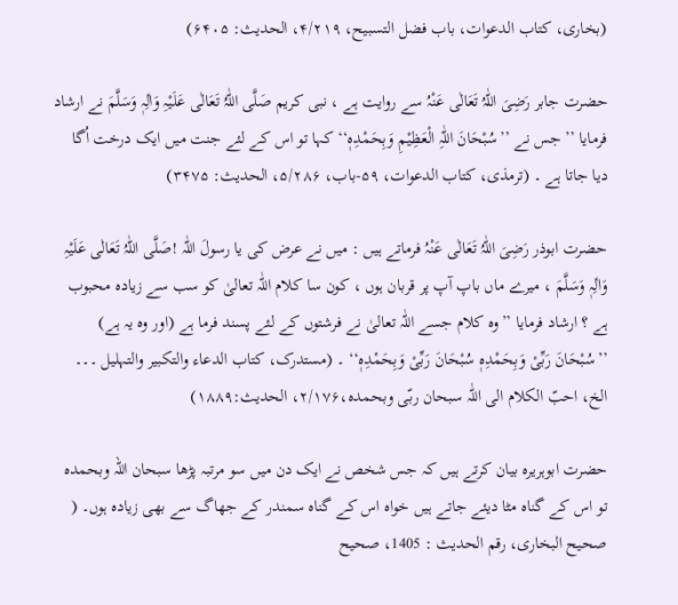(بخاری، کتاب الدعوات، باب فضل التسبیح، ۴/۲۱۹، الحدیث: ۶۴۰۵)

حضرت جابر رَضِیَ اللّٰہُ تَعَالٰی عَنْہُ سے روایت ہے ، نبی کریم صَلَّی اللّٰہُ تَعَالٰی عَلَیْہِ وَاٰلِہٖ وَسَلَّمَ نے ارشاد فرمایا ’’ جس نے ’’سُبْحَانَ اللّٰہِ الْعَظِیْمِ وَبِحَمْدِہٖ‘‘ کہا تو اس کے لئے جنت میں ایک درخت اُگا دیا جاتا ہے ۔ (ترمذی، کتاب الدعوات، ۵۹-باب، ۵/۲۸۶، الحدیث: ۳۴۷۵)

حضرت ابوذر رَضِیَ اللّٰہُ تَعَالٰی عَنْہُ فرماتے ہیں : میں نے عرض کی یا رسولَ اللّٰہ !صَلَّی اللّٰہُ تَعَالٰی عَلَیْہِ وَاٰلِہٖ وَسَلَّمَ ، میرے ماں باپ آپ پر قربان ہوں ، کون سا کلام اللّٰہ تعالیٰ کو سب سے زیادہ محبوب ہے ؟ ارشاد فرمایا ’’وہ کلام جسے اللّٰہ تعالیٰ نے فرشتوں کے لئے پسند فرما ہے (اور وہ یہ ہے) ’’سُبْحَانَ رَبِّیْ وَبِحَمْدِہٖ سُبْحَانَ رَبِّیْ وَبِحَمْدِہٖ‘‘ ۔ (مستدرک، کتاب الدعاء والتکبیر والتہلیل ۔۔۔ الخ، احبّ الکلام الی اللّٰہ سبحان ربّی وبحمدہ،۲/۱۷۶، الحدیث:۱۸۸۹)

حضرت ابوہریرہ بیان کرتے ہیں کہ جس شخص نے ایک دن میں سو مرتبہ پڑھا سبحان اللہ وبحمدہ تو اس کے گناہ مٹا دیئے جاتے ہیں خواہ اس کے گناہ سمندر کے جھاگ سے بھی زیادہ ہوں۔ ( صحیح البخاری، رقم الحدیث : 1405، صحیح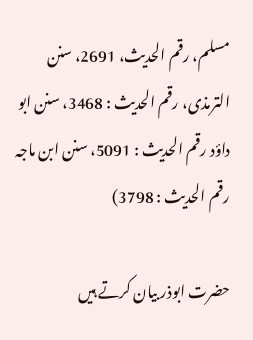مسلم، رقم الحدیث، 2691، سنن الترمذی، رقم الحدیث : 3468، سنن ابو داؤد رقم الحدیث : 5091، سنن ابن ماجہ رقم الحدیث : 3798)

حضرت ابوذر بیان کرتے ہیں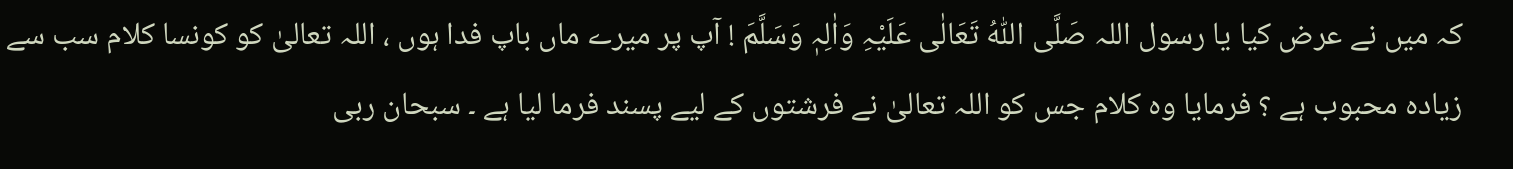کہ میں نے عرض کیا یا رسول اللہ صَلَّی اللّٰہُ تَعَالٰی عَلَیْہِ وَاٰلِہٖ وَسَلَّمَ ! آپ پر میرے ماں باپ فدا ہوں ، اللہ تعالیٰ کو کونسا کلام سب سے زیادہ محبوب ہے ؟ فرمایا وہ کلام جس کو اللہ تعالیٰ نے فرشتوں کے لیے پسند فرما لیا ہے ۔ سبحان ربی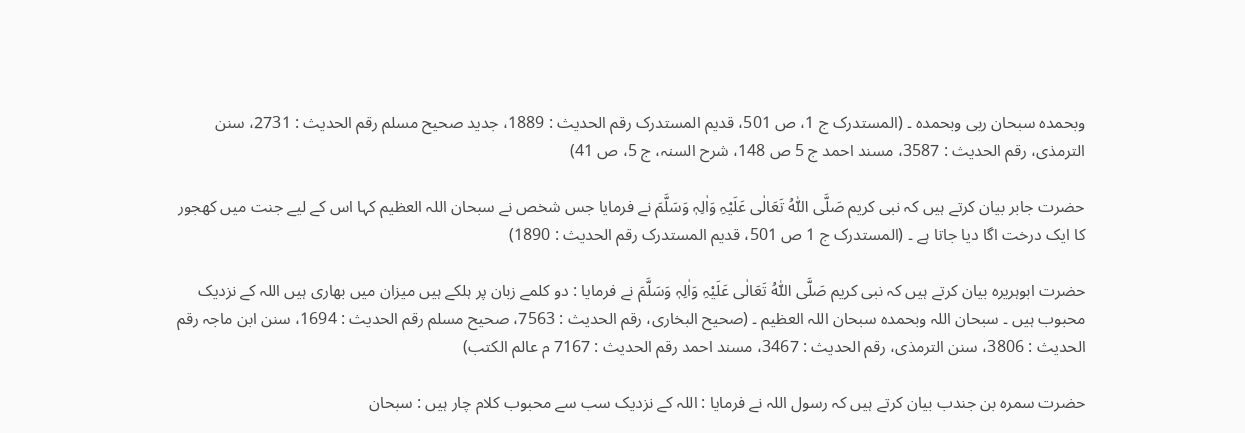وبحمدہ سبحان ربی وبحمدہ ۔ (المستدرک ج 1، ص 501، قدیم المستدرک رقم الحدیث : 1889، جدید صحیح مسلم رقم الحدیث : 2731، سنن الترمذی، رقم الحدیث : 3587، مسند احمد ج 5 ص 148، شرح السنہ، ج 5، ص 41)

حضرت جابر بیان کرتے ہیں کہ نبی کریم صَلَّی اللّٰہُ تَعَالٰی عَلَیْہِ وَاٰلِہٖ وَسَلَّمَ نے فرمایا جس شخص نے سبحان اللہ العظیم کہا اس کے لیے جنت میں کھجور کا ایک درخت اگا دیا جاتا ہے ۔ (المستدرک ج 1 ص 501، قدیم المستدرک رقم الحدیث : 1890)

حضرت ابوہریرہ بیان کرتے ہیں کہ نبی کریم صَلَّی اللّٰہُ تَعَالٰی عَلَیْہِ وَاٰلِہٖ وَسَلَّمَ نے فرمایا : دو کلمے زبان پر ہلکے ہیں میزان میں بھاری ہیں اللہ کے نزدیک محبوب ہیں ۔ سبحان اللہ وبحمدہ سبحان اللہ العظیم ۔ (صحیح البخاری، رقم الحدیث : 7563، صحیح مسلم رقم الحدیث : 1694، سنن ابن ماجہ رقم الحدیث : 3806، سنن الترمذی، رقم الحدیث : 3467، مسند احمد رقم الحدیث : 7167 م عالم الکتب)

حضرت سمرہ بن جندب بیان کرتے ہیں کہ رسول اللہ نے فرمایا : اللہ کے نزدیک سب سے محبوب کلام چار ہیں : سبحان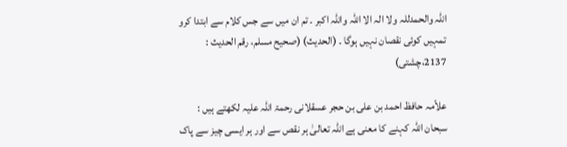اللہ والحمدللہ ولا الہ الا اللہ واللہ اکبر ۔ تم ان میں سے جس کلام سے ابتدا کرو تمہیں کوئی نقصان نہیں ہوگا ۔ (الحدیث) (صحیح مسلم، رقم الحدیث : 2137،چشتی)

علاّمہ حافظ احمد بن علی بن حجر عسقلانی رحمۃ اللہ علیہ لکھتے ہیں : سبحان اللہ کہنے کا معنی ہے اللہ تعالیٰ ہر نقص سے اور ہر ایسی چیز سے پاک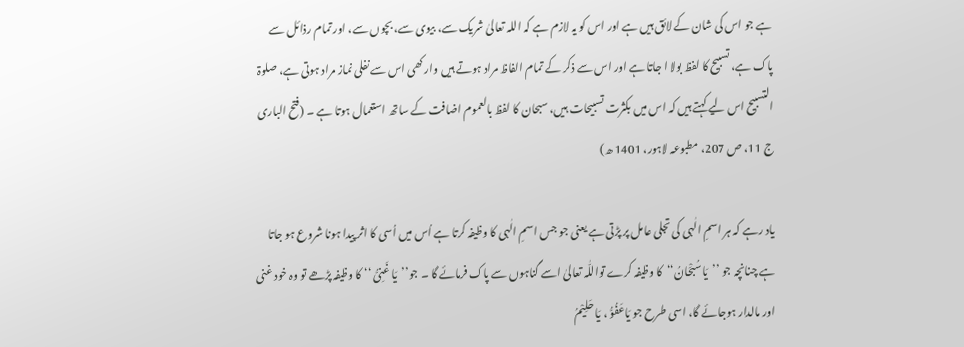ہے جو اس کی شان کے لائق ہیں ہے اور اس کو یہ لازم ہے کہ اللہ تعالیٰ شریک سے، بیوی سے، بچوں سے، اور تمام رذائل سے پاک ہے، تسبیح کا لفظ بولا ا جاتا ہے اور اس سے ذکر کے تمام الفاظ مراد ہوتے ہیں وار کھی اس سے نفلی نماز مراد ہوتی ہے، صلوۃ التسبیح اس لیے کہتے ہیں کہ اس میں بکثرت تسبیحات ہیں، سبحان کا لفظ بالعموم اضافت کے ساتھ استعمال ہوتا ہے ۔ (فتح الباری ج 11، ص 207، مطبوعہ لاہور، 1401 ھ)

یاد رہے کہ ہر اسمِ الٰہی کی تجلی عامل پر پڑتی ہے یعنی جو جس اسمِ الٰہی کا وظیفہ کرتا ہے اُس میں اُسی کا اثر پیدا ہونا شروع ہو جاتا ہے چنانچہ جو ’’یَا سُبْحَانُ‘‘کا وظیفہ کرے تواللّٰہ تعالیٰ اسے گناہوں سے پاک فرمائے گا ۔ جو’’یَا غَنِیُّ ‘‘ کا وظیفہ پڑھے تو وہ خود غنی اور مالدار ہوجائے گا، اسی طرح جو یَاعَفُوُّ ، یَا حَلِیْمُ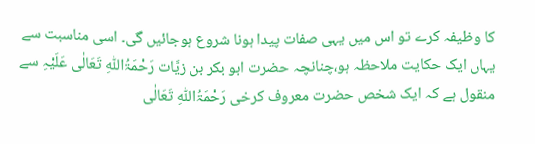کا وظیفہ کرے تو اس میں یہی صفات پیدا ہونا شروع ہوجائیں گی۔ اسی مناسبت سے یہاں ایک حکایت ملاحظہ ہو،چنانچہ حضرت ابو بکر بن زیَّات رَحْمَۃُاللّٰہِ تَعَالٰی عَلَیْہِ سے منقول ہے کہ ایک شخص حضرت معروف کرخی رَحْمَۃُاللّٰہِ تَعَالٰی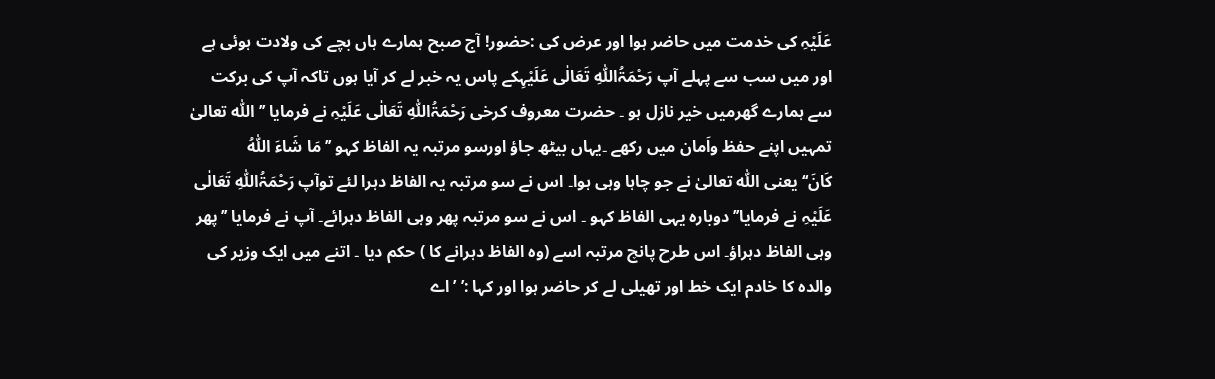عَلَیْہِ کی خدمت میں حاضر ہوا اور عرض کی :حضور! آج صبح ہمارے ہاں بچے کی ولادت ہوئی ہے اور میں سب سے پہلے آپ رَحْمَۃُاللّٰہِ تَعَالٰی عَلَیْہِکے پاس یہ خبر لے کر آیا ہوں تاکہ آپ کی برکت سے ہمارے گھرمیں خیر نازل ہو ۔ حضرت معروف کرخی رَحْمَۃُاللّٰہِ تَعَالٰی عَلَیْہِ نے فرمایا ’’اللّٰہ تعالیٰ تمہیں اپنے حفظ واَمان میں رکھے ۔یہاں بیٹھ جاؤ اورسو مرتبہ یہ الفاظ کہو ’’مَا شَاءَ اللّٰہُ کَانَ‘‘یعنی اللّٰہ تعالیٰ نے جو چاہا وہی ہوا۔ اس نے سو مرتبہ یہ الفاظ دہرا لئے توآپ رَحْمَۃُاللّٰہِ تَعَالٰی عَلَیْہِ نے فرمایا’’ دوبارہ یہی الفاظ کہو ۔ اس نے سو مرتبہ پھر وہی الفاظ دہرائے۔ آپ نے فرمایا ’’پھر وہی الفاظ دہراؤ۔ اس طرح پانچ مرتبہ اسے (وہ الفاظ دہرانے کا ) حکم دیا ۔ اتنے میں ایک وزیر کی والدہ کا خادم ایک خط اور تھیلی لے کر حاضر ہوا اور کہا :’ ’اے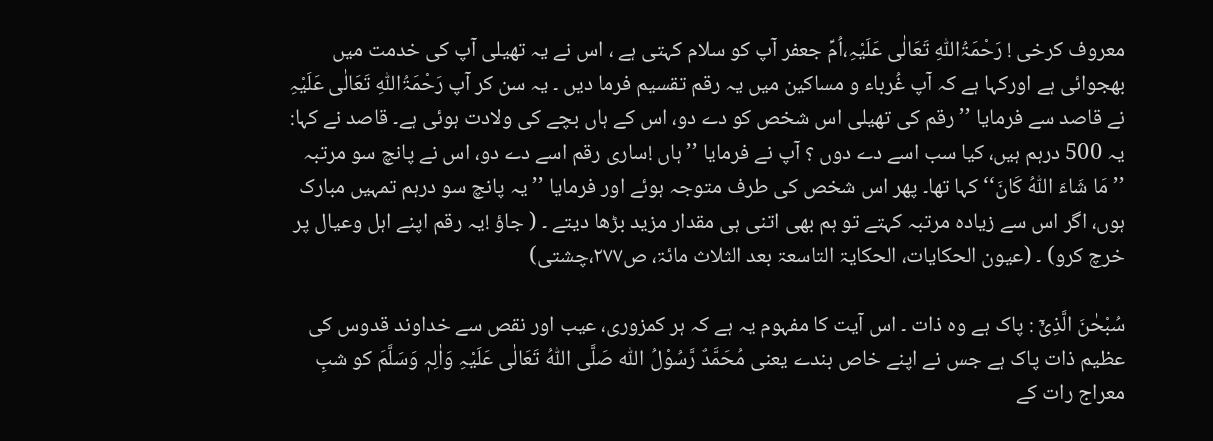معروف کرخی ! رَحْمَۃُاللّٰہِ تَعَالٰی عَلَیْہِ،اُمِّ جعفر آپ کو سلام کہتی ہے ، اس نے یہ تھیلی آپ کی خدمت میں بھجوائی ہے اورکہا ہے کہ آپ غُرباء و مساکین میں یہ رقم تقسیم فرما دیں ۔ یہ سن کر آپ رَحْمَۃُاللّٰہِ تَعَالٰی عَلَیْہِ نے قاصد سے فرمایا ’’ رقم کی تھیلی اس شخص کو دے دو، اس کے ہاں بچے کی ولادت ہوئی ہے۔ قاصد نے کہا: یہ 500 درہم ہیں، کیا سب اسے دے دوں ؟ آپ نے فرمایا ’’ہاں !ساری رقم اسے دے دو، اس نے پانچ سو مرتبہ ’’مَا شَاءَ اللّٰہُ کَانَ‘‘ کہا تھا۔ پھر اس شخص کی طرف متوجہ ہوئے اور فرمایا ’’ یہ پانچ سو درہم تمہیں مبارک ہوں، اگر اس سے زیادہ مرتبہ کہتے تو ہم بھی اتنی ہی مقدار مزید بڑھا دیتے ۔ ( جاؤ !یہ رقم اپنے اہل وعیال پر خرچ کرو) ۔ (عیون الحکایات، الحکایۃ التاسعۃ بعد الثلاث مائۃ، ص۲۷۷،چشتی)

سُبْحٰنَ الَّذِیۡۤ : پاک ہے وہ ذات ۔ اس آیت کا مفہوم یہ ہے کہ ہر کمزوری، عیب اور نقص سے خداوند قدوس کی عظیم ذات پاک ہے جس نے اپنے خاص بندے یعنی مُحَمَّدٌ رَّسُوْلُ اللّٰہ صَلَّی اللّٰہُ تَعَالٰی عَلَیْہِ وَاٰلِہٖ وَسَلَّمَ کو شبِ معراج رات کے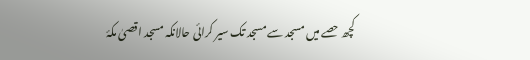کچھ حصے میں مسجد سے مسجد تک سیر کرائی حالانکہ مسجد اقصیٰ مکۂ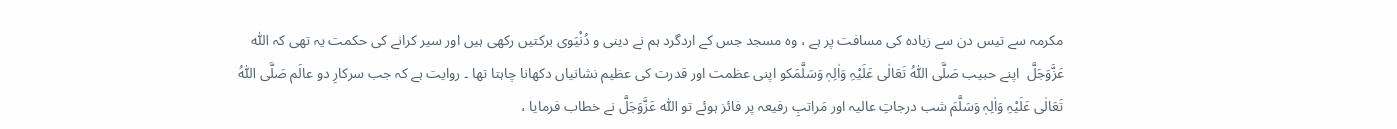مکرمہ سے تیس دن سے زیادہ کی مسافت پر ہے ، وہ مسجد جس کے اردگرد ہم نے دینی و دُنْیَوی برکتیں رکھی ہیں اور سیر کرانے کی حکمت یہ تھی کہ اللّٰہ عَزَّوَجَلَّ  اپنے حبیب صَلَّی اللّٰہُ تَعَالٰی عَلَیْہِ وَاٰلِہٖ وَسَلَّمَکو اپنی عظمت اور قدرت کی عظیم نشانیاں دکھانا چاہتا تھا ۔ روایت ہے کہ جب سرکارِ دو عالَم صَلَّی اللّٰہُ تَعَالٰی عَلَیْہِ وَاٰلِہٖ وَسَلَّمَ شب درجاتِ عالیہ اور مَراتبِ رفیعہ پر فائز ہوئے تو اللّٰہ عَزَّوَجَلَّ نے خطاب فرمایا ،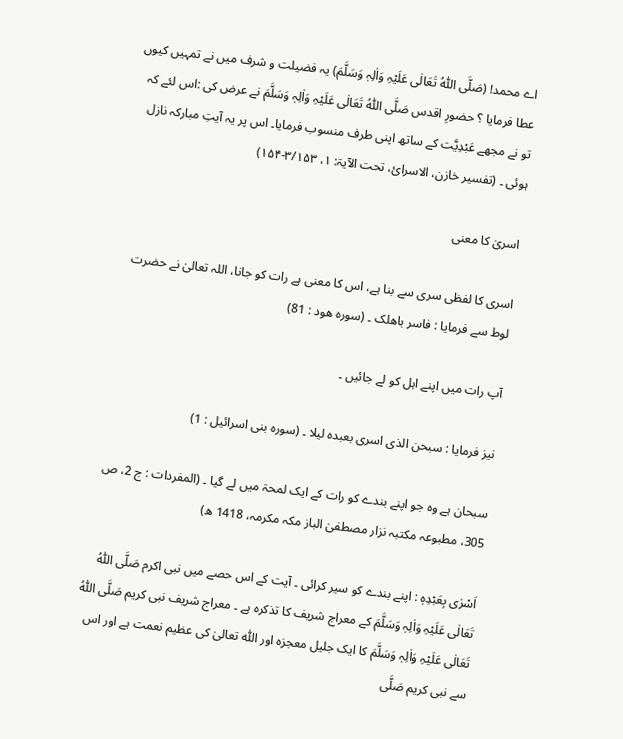اے محمد! (صَلَّی اللّٰہُ تَعَالٰی عَلَیْہِ وَاٰلِہٖ وَسَلَّمَ) یہ فضیلت و شرف میں نے تمہیں کیوں عطا فرمایا ؟ حضورِ اقدس صَلَّی اللّٰہُ تَعَالٰی عَلَیْہِ وَاٰلِہٖ وَسَلَّمَ نے عرض کی :اس لئے کہ تو نے مجھے عَبْدِیَّت کے ساتھ اپنی طرف منسوب فرمایا۔ اس پر یہ آیتِ مبارکہ نازل ہوئی ۔ (تفسیر خازن، الاسرائ، تحت الآیۃ: ۱، ۳/۱۵۳-۱۵۴)

اسریٰ کا معنی

اسری کا لفظی سری سے بنا ہے، اس کا معنی ہے رات کو جانا، اللہ تعالیٰ نے حضرت لوط سے فرمایا : فاسر باھلک ۔ (سورہ ھود : 81)

آپ رات میں اپنے اہل کو لے جائیں ۔

نیز فرمایا : سبحن الذی اسری بعبدہ لیلا ۔ (سورہ بنی اسرائیل : 1)

سبحان ہے وہ جو اپنے بندے کو رات کے ایک لمحۃ میں لے گیا ۔ (المفردات : ج 2، ص 305، مطبوعہ مکتبہ نزار مصطفیٰ الباز مکہ مکرمہ، 1418 ھ)

اَسْرٰی بِعَبْدِہٖ : اپنے بندے کو سیر کرائی ۔ آیت کے اس حصے میں نبی اکرم صَلَّی اللّٰہُ تَعَالٰی عَلَیْہِ وَاٰلِہٖ وَسَلَّمَ کے معراج شریف کا تذکرہ ہے ۔ معراج شریف نبی کریم صَلَّی اللّٰہُ تَعَالٰی عَلَیْہِ وَاٰلِہٖ وَسَلَّمَ کا ایک جلیل معجزہ اور اللّٰہ تعالیٰ کی عظیم نعمت ہے اور اس سے نبی کریم صَلَّی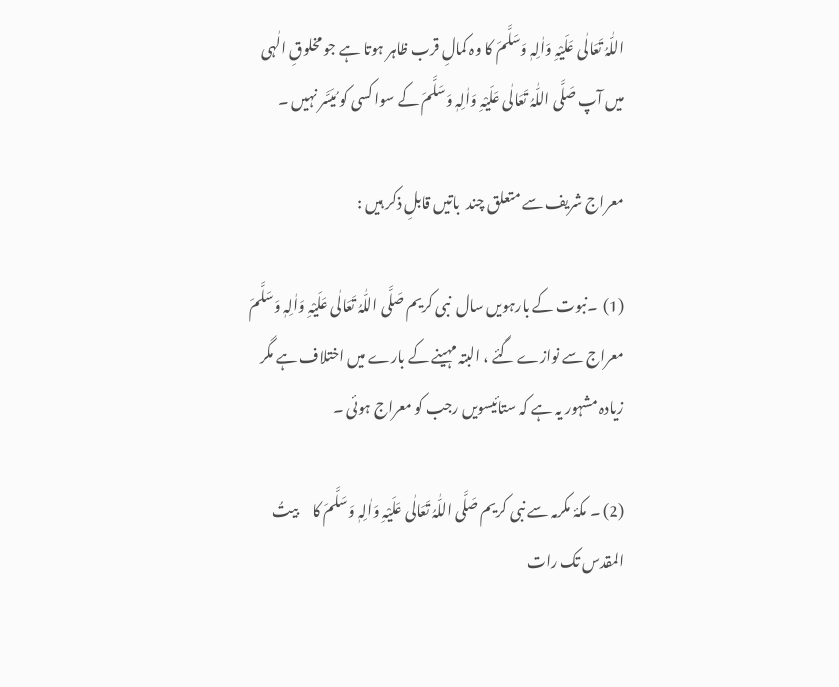اللّٰہُ تَعَالٰی عَلَیْہِ وَاٰلِہٖ وَسَلَّمَ کا وہ کمالِ قرب ظاہر ہوتا ہے جو مخلوقِ الٰہی میں آپ صَلَّی اللّٰہُ تَعَالٰی عَلَیْہِ وَاٰلِہٖ وَسَلَّمَ کے سوا کسی کو مُیَسَّر نہیں ۔

معراج شریف سے متعلق چند  باتیں قابلِ ذکر ہیں :

(1)  ۔نبوت کے بارہویں سال  نبی کریم صَلَّی اللّٰہُ تَعَالٰی عَلَیْہِ وَاٰلِہٖ وَسَلَّمَ معراج سے نوازے گئے ، البتہ مہینے کے بارے میں اختلاف ہے مگر زیادہ مشہور یہ ہے کہ ستائیسویں رجب کو معراج ہوئی ۔

(2) ۔ مکۂ مکرمہ سے نبی کریم صَلَّی اللّٰہُ تَعَالٰی عَلَیْہِ وَاٰلِہٖ وَسَلَّمَ کا     بیتُ المقدس تک رات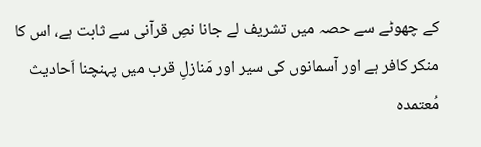کے چھوٹے سے حصہ میں تشریف لے جانا نصِ قرآنی سے ثابت ہے، اس کا منکر کافر ہے اور آسمانوں کی سیر اور مَنازلِ قرب میں پہنچنا اَحادیث مُعتمدہ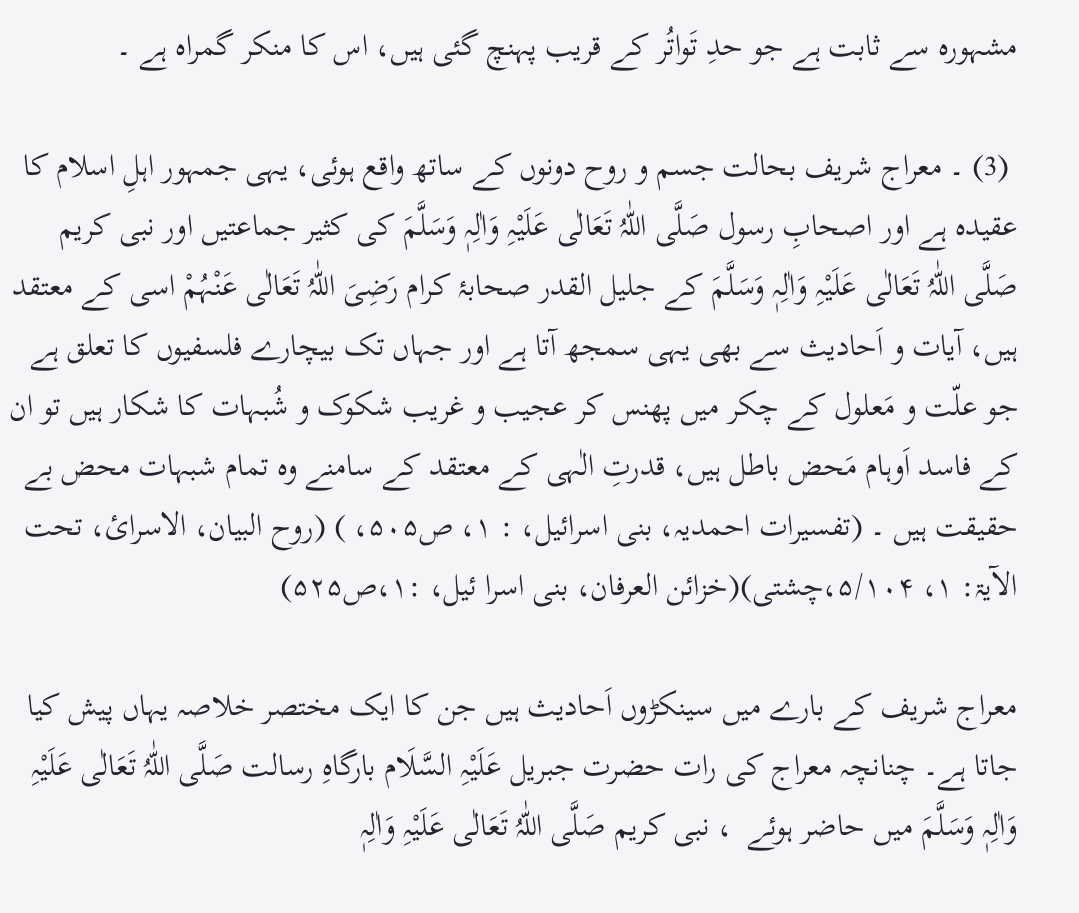مشہورہ سے ثابت ہے جو حدِ تَواتُر کے قریب پہنچ گئی ہیں، اس کا منکر گمراہ ہے ۔

 (3) ۔ معراج شریف بحالت جسم و روح دونوں کے ساتھ واقع ہوئی، یہی جمہور اہلِ اسلام کا عقیدہ ہے اور اصحابِ رسول صَلَّی اللّٰہُ تَعَالٰی عَلَیْہِ وَاٰلِہٖ وَسَلَّمَ کی کثیر جماعتیں اور نبی کریم صَلَّی اللّٰہُ تَعَالٰی عَلَیْہِ وَاٰلِہٖ وَسَلَّمَ کے جلیل القدر صحابۂ کرام رَضِیَ اللّٰہُ تَعَالٰی عَنْہُمْ اسی کے معتقد ہیں، آیات و اَحادیث سے بھی یہی سمجھ آتا ہے اور جہاں تک بیچارے فلسفیوں کا تعلق ہے جو علّت و مَعلول کے چکر میں پھنس کر عجیب و غریب شکوک و شُبہات کا شکار ہیں تو ان کے فاسد اَوہام مَحض باطل ہیں، قدرتِ الٰہی کے معتقد کے سامنے وہ تمام شبہات محض بے حقیقت ہیں ۔ (تفسیرات احمدیہ، بنی اسرائیل، : ۱، ص۵۰۵، ) (روح البیان، الاسرائ، تحت الآیۃ: ۱، ۵/۱۰۴،چشتی)(خزائن العرفان، بنی اسرا ئیل، :۱،ص۵۲۵)

معراج شریف کے بارے میں سینکڑوں اَحادیث ہیں جن کا ایک مختصر خلاصہ یہاں پیش کیا جاتا ہے۔ چنانچہ معراج کی رات حضرت جبریل عَلَیْہِ السَّلَام بارگاہِ رسالت صَلَّی اللّٰہُ تَعَالٰی عَلَیْہِ وَاٰلِہٖ وَسَلَّمَ میں حاضر ہوئے  ، نبی کریم صَلَّی اللّٰہُ تَعَالٰی عَلَیْہِ وَاٰلِہٖ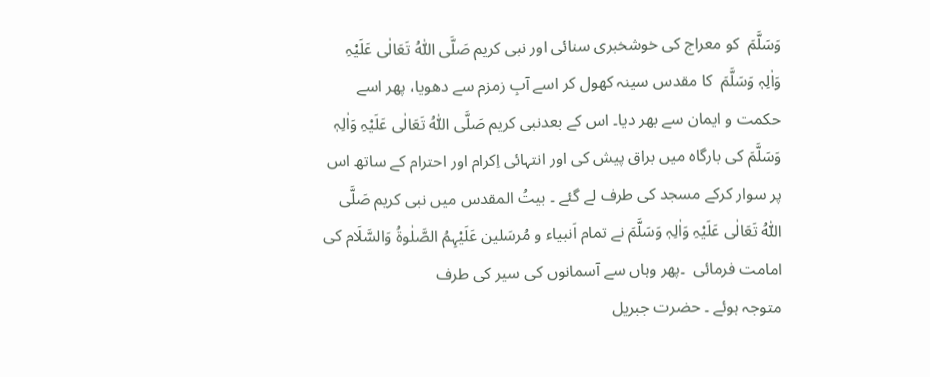وَسَلَّمَ  کو معراج کی خوشخبری سنائی اور نبی کریم صَلَّی اللّٰہُ تَعَالٰی عَلَیْہِ وَاٰلِہٖ وَسَلَّمَ  کا مقدس سینہ کھول کر اسے آبِ زمزم سے دھویا، پھر اسے حکمت و ایمان سے بھر دیا۔ اس کے بعدنبی کریم صَلَّی اللّٰہُ تَعَالٰی عَلَیْہِ وَاٰلِہٖ وَسَلَّمَ کی بارگاہ میں براق پیش کی اور انتہائی اِکرام اور احترام کے ساتھ اس پر سوار کرکے مسجد کی طرف لے گئے ۔ بیتُ المقدس میں نبی کریم صَلَّی اللّٰہُ تَعَالٰی عَلَیْہِ وَاٰلِہٖ وَسَلَّمَ نے تمام اَنبیاء و مُرسَلین عَلَیْہِمُ الصَّلٰوۃُ وَالسَّلَام کی امامت فرمائی  ۔پھر وہاں سے آسمانوں کی سیر کی طرف
متوجہ ہوئے ۔ حضرت جبریل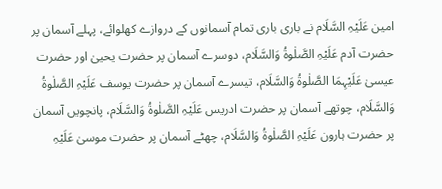امین عَلَیْہِ السَّلَام نے باری باری تمام آسمانوں کے دروازے کھلوائے، پہلے آسمان پر حضرت آدم عَلَیْہِ الصَّلٰوۃُ وَالسَّلَام، دوسرے آسمان پر حضرت یحییٰ اور حضرت عیسیٰ عَلَیْہِمَا الصَّلٰوۃُ وَالسَّلَام، تیسرے آسمان پر حضرت یوسف عَلَیْہِ الصَّلٰوۃُ وَالسَّلَام، چوتھے آسمان پر حضرت ادریس عَلَیْہِ الصَّلٰوۃُ وَالسَّلَام، پانچویں آسمان پر حضرت ہارون عَلَیْہِ الصَّلٰوۃُ وَالسَّلَام، چھٹے آسمان پر حضرت موسیٰ عَلَیْہِ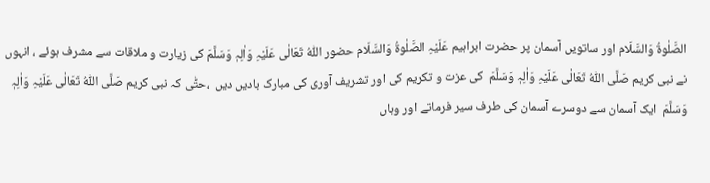الصَّلٰوۃُ وَالسَّلَام اور ساتویں آسمان پر حضرت ابراہیم عَلَیْہِ الصَّلٰوۃُ وَالسَّلَام حضور اللّٰہُ تَعَالٰی عَلَیْہِ وَاٰلِہٖ وَسَلَّمَ کی زیارت و ملاقات سے مشرف ہوئے ، انہوں نے نبی کریم صَلَّی اللّٰہُ تَعَالٰی عَلَیْہِ وَاٰلِہٖ وَسَلَّمَ  کی عزت و تکریم کی اور تشریف آوری کی مبارک بادیں دیں  ،حتّٰی کہ نبی کریم صَلَّی اللّٰہُ تَعَالٰی عَلَیْہِ وَاٰلِہٖ وَسَلَّمَ  ایک آسمان سے دوسرے آسمان کی طرف سیر فرماتے اور وہاں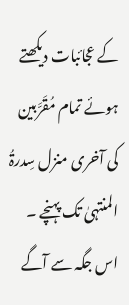کے عجائبات دیکھتے ہوئے تمام مُقَرَّبین کی آخری منزل سِدرۃُ المنتہیٰ تک پہنچے ۔ اس جگہ سے آگے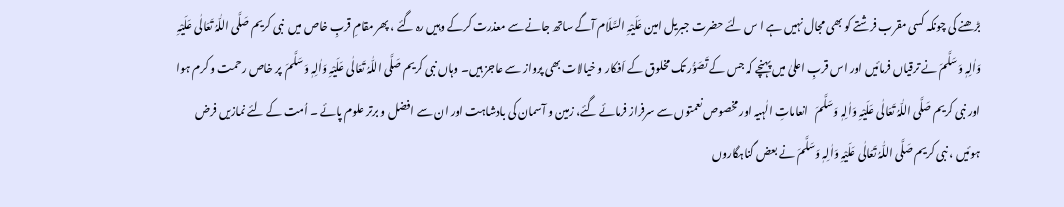بڑھنے کی چونکہ کسی مقرب فرشتے کو بھی مجال نہیں ہے ا س لئے حضرت جبریل امین عَلَیْہِ السَّلَام آگے ساتھ جانے سے معذرت کرکے وہیں رہ گئے ، پھر مقامِ قربِ خاص میں  نبی کریم صَلَّی اللّٰہُ تَعَالٰی عَلَیْہِ وَاٰلِہٖ وَسَلَّمَ نے ترقیاں فرمائیں اور اس قربِ اعلیٰ میں پہنچے کہ جس کے تَصَوُّر تک مخلوق کے اَفکار و خیالات بھی پرواز سے عاجز ہیں۔ وہاں نبی کریم صَلَّی اللّٰہُ تَعَالٰی عَلَیْہِ وَاٰلِہٖ وَسَلَّمَ  پر خاص رحمت و کرم ہوا اور نبی کریم صَلَّی اللّٰہُ تَعَالٰی عَلَیْہِ وَاٰلِہٖ وَسَلَّمَ   انعاماتِ الٰہیہ اور مخصوص نعمتوں سے سرفراز فرمائے گئے، زمین و آسمان کی بادشاہت اور ان سے افضل و برتر علوم پائے ۔ اُمت کے لئے نمازیں فرض ہوئیں ، نبی کریم صَلَّی اللّٰہُ تَعَالٰی عَلَیْہِ وَاٰلِہٖ وَسَلَّمَ نے بعض گناہگاروں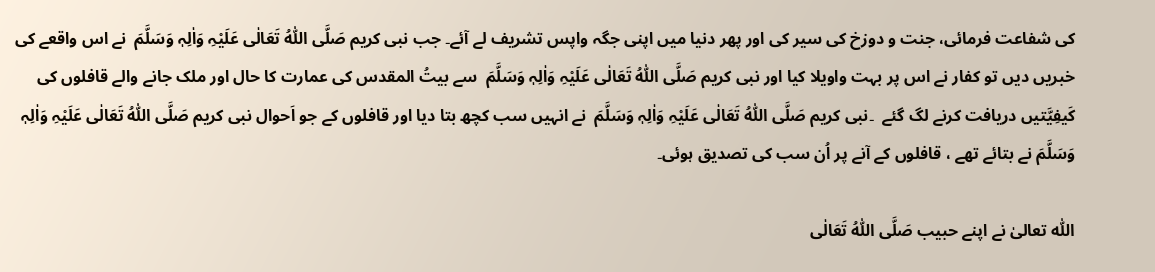کی شفاعت فرمائی، جنت و دوزخ کی سیر کی اور پھر دنیا میں اپنی جگہ واپس تشریف لے آئے۔ جب نبی کریم صَلَّی اللّٰہُ تَعَالٰی عَلَیْہِ وَاٰلِہٖ وَسَلَّمَ  نے اس واقعے کی خبریں دیں تو کفار نے اس پر بہت واویلا کیا اور نبی کریم صَلَّی اللّٰہُ تَعَالٰی عَلَیْہِ وَاٰلِہٖ وَسَلَّمَ  سے بیتُ المقدس کی عمارت کا حال اور ملک جانے والے قافلوں کی کَیفِیَّتیں دریافت کرنے لگ گئے  ۔نبی کریم صَلَّی اللّٰہُ تَعَالٰی عَلَیْہِ وَاٰلِہٖ وَسَلَّمَ  نے انہیں سب کچھ بتا دیا اور قافلوں کے جو اَحوال نبی کریم صَلَّی اللّٰہُ تَعَالٰی عَلَیْہِ وَاٰلِہٖ وَسَلَّمَ نے بتائے تھے ، قافلوں کے آنے پر اُن سب کی تصدیق ہوئی۔

اللّٰہ تعالیٰ نے اپنے حبیب صَلَّی اللّٰہُ تَعَالٰی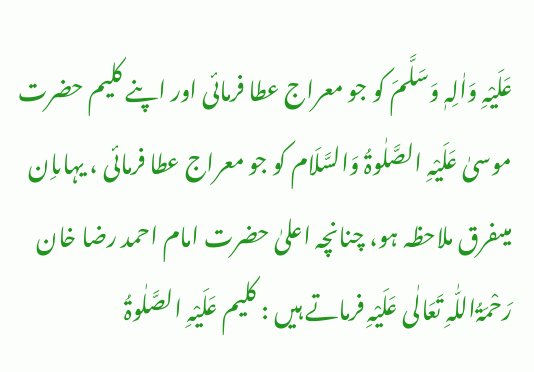عَلَیْہِ وَاٰلِہٖ وَسَلَّمَ کو جو معراج عطا فرمائی اور اپنے کلیم حضرت موسیٰ عَلَیْہِ الصَّلٰوۃُ وَالسَّلَام کو جو معراج عطا فرمائی ، یہاںاِن میںفرق ملاحظہ ہو، چنانچہ اعلیٰ حضرت امام احمد رضا خان رَحْمَۃُاللّٰہِ تَعَالٰی عَلَیْہِ فرماتے ہیں : کلیم عَلَیْہِ الصَّلٰوۃُ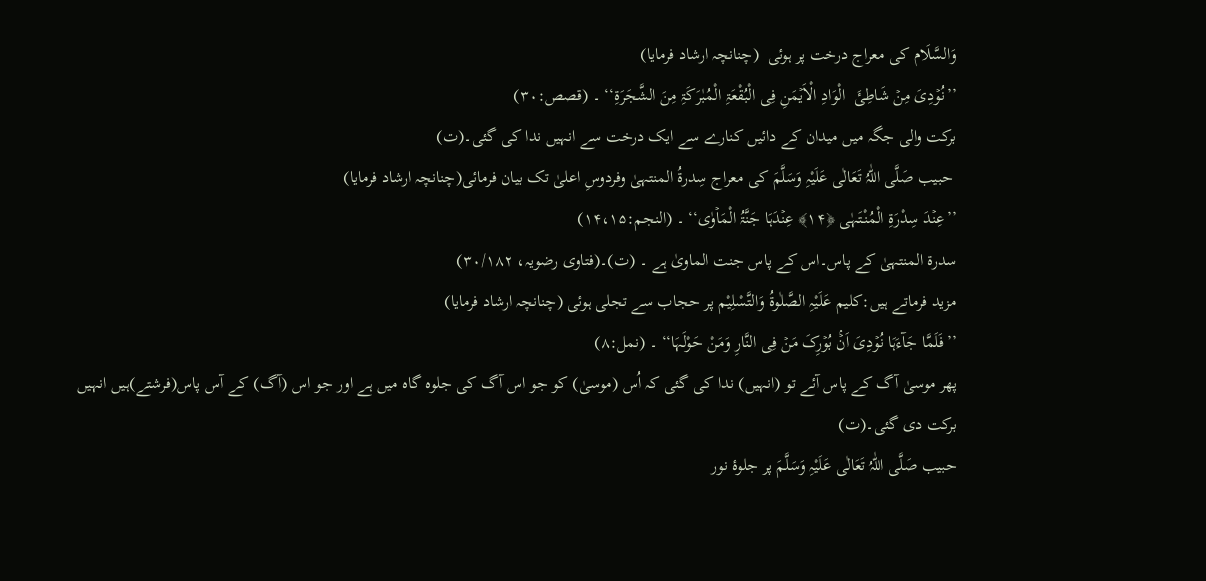وَالسَّلَام کی معراج درخت پر ہوئی  (چنانچہ ارشاد فرمایا)
’’نُوۡدِیَ مِنۡ شَاطِیَٔ  الْوَادِ الْاَیۡمَنِ فِی الْبُقْعَۃِ الْمُبٰرَکَۃِ مِنَ الشَّجَرَۃِ‘‘ ۔ (قصص:۳۰)
برکت والی جگہ میں میدان کے دائیں کنارے سے ایک درخت سے انہیں ندا کی گئی۔(ت)
 حبیب صَلَّی اللّٰہُ تَعَالٰی عَلَیْہِ وَسَلَّمَ کی معراج سِدرۃُ المنتہیٰ وفردوسِ اعلیٰ تک بیان فرمائی(چنانچہ ارشاد فرمایا)
’’عِنۡدَ سِدْرَۃِ الْمُنْتَہٰی ﴿۱۴﴾ عِنۡدَہَا جَنَّۃُ الْمَاۡوٰی‘‘ ۔ (النجم:۱۴،۱۵)
سدرۃ المنتہیٰ کے پاس۔اس کے پاس جنت الماویٰ ہے ۔ (ت)۔(فتاوی رضویہ، ۳۰/۱۸۲)
مزید فرماتے ہیں:کلیم عَلَیْہِ الصَّلٰوۃُ وَالتَّسْلِیْم پر حجاب سے تجلی ہوئی (چنانچہ ارشاد فرمایا)
’’فَلَمَّا جَآءَہَا نُوۡدِیَ اَنۡۢ بُوۡرِکَ مَنۡ فِی النَّارِ وَمَنْ حَوْلَہَا‘‘ ۔ (نمل:۸)
پھر موسیٰ آگ کے پاس آئے تو (انہیں) ندا کی گئی کہ اُس (موسیٰ) کو جو اس آگ کی جلوہ گاہ میں ہے اور جو اس (آگ) کے آس پاس(فرشتے)ہیں انہیں برکت دی گئی۔(ت)
حبیب صَلَّی اللّٰہُ تَعَالٰی عَلَیْہِ وَسَلَّمَ پر جلوۂ نور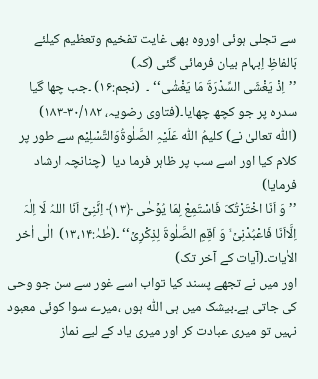سے تجلی ہوئی اوروہ بھی غایت تفخیم وتعظیم کیلئے بَالفاظِ اِبہام بیان فرمائی گئی (کہ)
’’اِذْ یَغْشَی السِّدْرَۃَ مَا یَغْشٰی‘‘ ۔  (نجم:۱۶) ۔جب چھا گیا سدرہ پر جو کچھ چھایا۔(فتاوی رضویہ، ۳۰/۱۸۲-۱۸۳)
(اللّٰہ تعالیٰ نے) کلیمُ اللّٰہ عَلَیْہِ الصَّلٰوۃُوَالتَّسْلِیْم سے طور پر کلام کیا اور اسے سب پر ظاہر فرما دیا  (چنانچہ ارشاد فرمایا)
’’وَ اَنَا اخْتَرْتُکَ فَاسْتَمِعْ لِمَا یُوۡحٰی ﴿۱۳﴾ اِنَّنِیۡۤ اَنَا اللہُ لَا اِلٰہَ اِلَّااَنَا فَاعْبُدْنِیۡ ۙ وَ اَقِمِ الصَّلٰوۃَ لِذِکْرِیۡ‘‘ ۔(طٰہٰ:۱۳،۱۴)  الٰی اٰخر الاٰیات۔(آیات کے آخر تک)
اور میں نے تجھے پسند کیا تواب اسے غور سے سن جو وحی کی جاتی ہے۔بیشک میں ہی اللّٰہ ہوں ،میرے سوا کوئی معبود نہیں تو میری عبادت کر اور میری یاد کے لیے نماز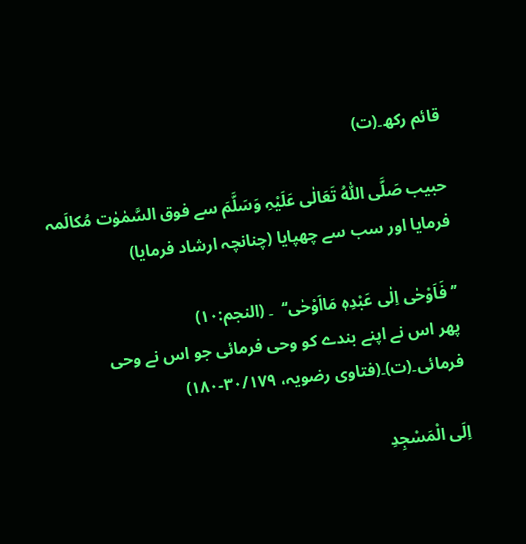قائم رکھ۔(ت)

حبیب صَلَّی اللّٰہُ تَعَالٰی عَلَیْہِ وَسَلَّمَ سے فوق السَّمٰوٰت مُکالَمہ فرمایا اور سب سے چھپایا (چنانچہ ارشاد فرمایا)

’’فَاَوْحٰی اِلٰی عَبْدِہٖ مَااَوْحٰی‘‘  ۔ (النجم:۱۰)
پھر اس نے اپنے بندے کو وحی فرمائی جو اس نے وحی فرمائی۔(ت)۔(فتاوی رضویہ، ۳۰/۱۷۹-۱۸۰)

اِلَی الْمَسْجِدِ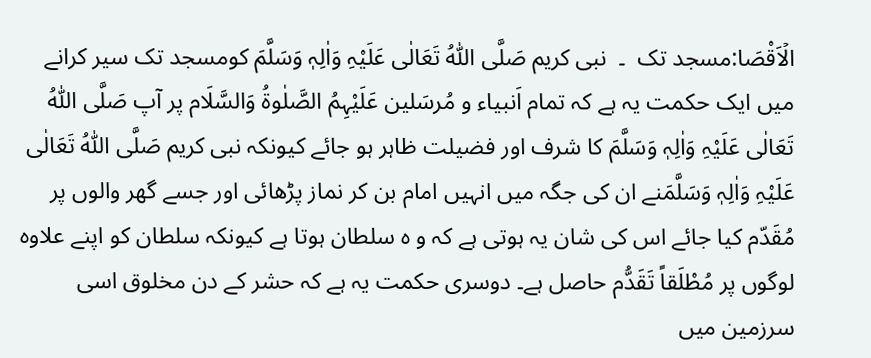الۡاَقْصَا:مسجد تک  ۔  نبی کریم صَلَّی اللّٰہُ تَعَالٰی عَلَیْہِ وَاٰلِہٖ وَسَلَّمَ کومسجد تک سیر کرانے میں ایک حکمت یہ ہے کہ تمام اَنبیاء و مُرسَلین عَلَیْہِمُ الصَّلٰوۃُ وَالسَّلَام پر آپ صَلَّی اللّٰہُ تَعَالٰی عَلَیْہِ وَاٰلِہٖ وَسَلَّمَ کا شرف اور فضیلت ظاہر ہو جائے کیونکہ نبی کریم صَلَّی اللّٰہُ تَعَالٰی عَلَیْہِ وَاٰلِہٖ وَسَلَّمَنے ان کی جگہ میں انہیں امام بن کر نماز پڑھائی اور جسے گھر والوں پر مُقَدّم کیا جائے اس کی شان یہ ہوتی ہے کہ و ہ سلطان ہوتا ہے کیونکہ سلطان کو اپنے علاوہ لوگوں پر مُطْلَقاً تَقَدُّم حاصل ہے۔ دوسری حکمت یہ ہے کہ حشر کے دن مخلوق اسی سرزمین میں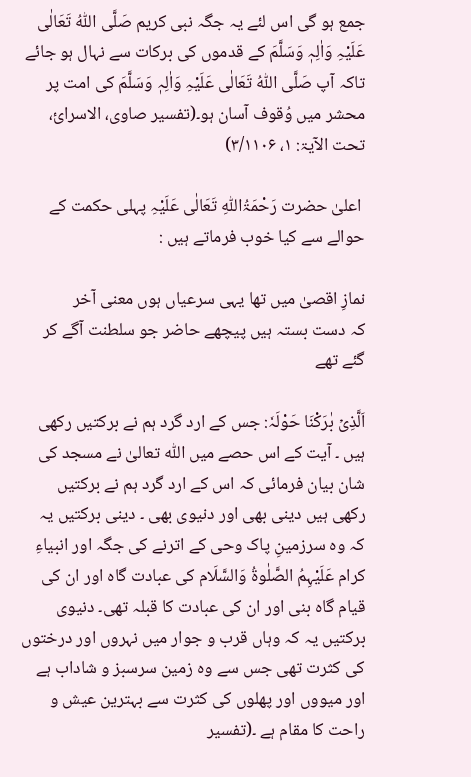جمع ہو گی اس لئے یہ جگہ نبی کریم صَلَّی اللّٰہُ تَعَالٰی عَلَیْہِ وَاٰلِہٖ وَسَلَّمَ کے قدموں کی برکات سے نہال ہو جائے تاکہ آپ صَلَّی اللّٰہُ تَعَالٰی عَلَیْہِ وَاٰلِہٖ وَسَلَّمَ کی امت پر محشر میں وُقوف آسان ہو۔(تفسیر صاوی، الاسرائ، تحت الآیۃ: ۱، ۳/۱۱۰۶)

 اعلیٰ حضرت رَحْمَۃُاللّٰہِ تَعَالٰی عَلَیْہِ پہلی حکمت کے حوالے سے کیا خوب فرماتے ہیں :

نمازِ اقصیٰ میں تھا یہی سرعیاں ہوں معنی آخر
کہ دست بستہ ہیں پیچھے حاضر جو سلطنت آگے کر گئے تھے

اَلَّذِیۡ بٰرَکْنَا حَوْلَہٗ: جس کے ارد گرد ہم نے برکتیں رکھی ہیں ۔ آیت کے اس حصے میں اللّٰہ تعالیٰ نے مسجد کی شان بیان فرمائی کہ اس کے ارد گرد ہم نے برکتیں رکھی ہیں دینی بھی اور دنیوی بھی ۔ دینی برکتیں یہ کہ وہ سرزمینِ پاک وحی کے اترنے کی جگہ اور انبیاءِ کرام عَلَیْہِمُ الصَّلٰوۃُ وَالسَّلَام کی عبادت گاہ اور ان کی قیام گاہ بنی اور ان کی عبادت کا قبلہ تھی۔ دنیوی برکتیں یہ کہ وہاں قرب و جوار میں نہروں اور درختوں کی کثرت تھی جس سے وہ زمین سرسبز و شاداب ہے اور میووں اور پھلوں کی کثرت سے بہترین عیش و راحت کا مقام ہے ۔(تفسیر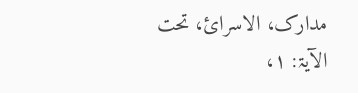مدارک، الاسرائ، تحت الآیۃ: ۱،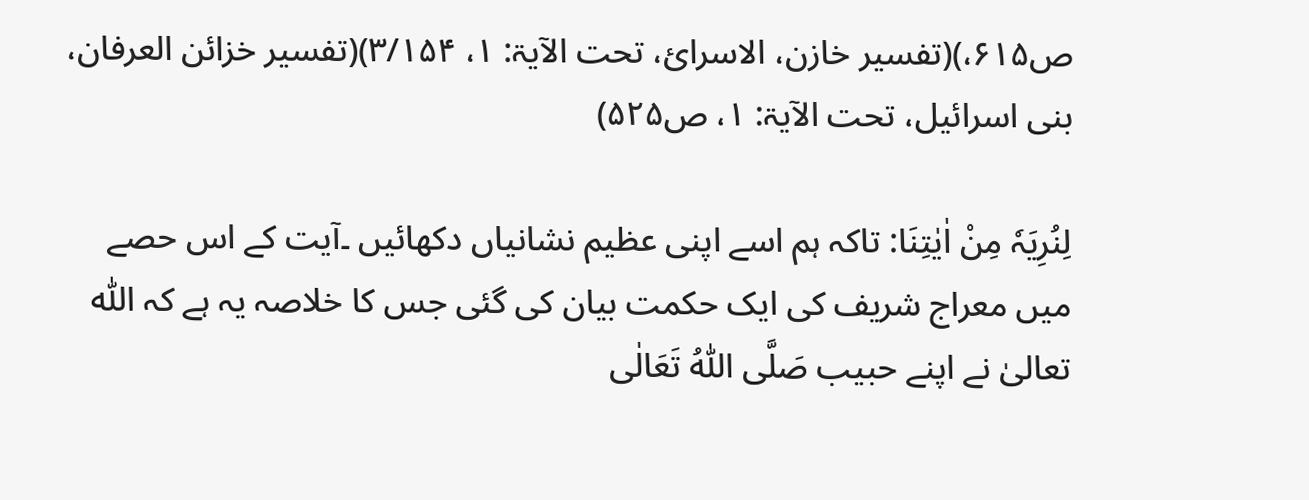ص۶۱۵،)(تفسیر خازن، الاسرائ، تحت الآیۃ: ۱، ۳/۱۵۴)(تفسیر خزائن العرفان، بنی اسرائیل، تحت الآیۃ: ۱، ص۵۲۵)

لِنُرِیَہٗ مِنْ اٰیٰتِنَا: تاکہ ہم اسے اپنی عظیم نشانیاں دکھائیں ۔آیت کے اس حصے میں معراج شریف کی ایک حکمت بیان کی گئی جس کا خلاصہ یہ ہے کہ اللّٰہ تعالیٰ نے اپنے حبیب صَلَّی اللّٰہُ تَعَالٰی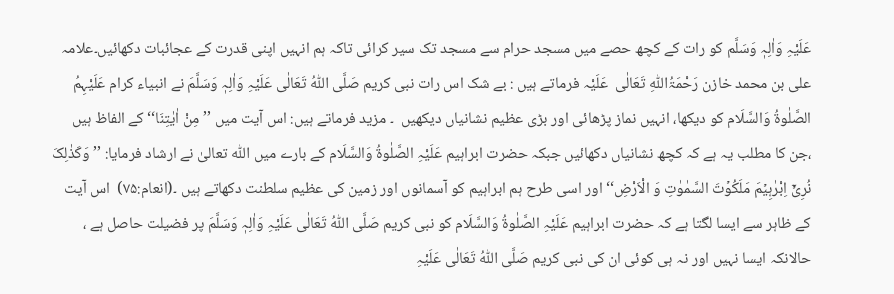عَلَیْہِ وَاٰلِہٖ وَسَلَّم کو رات کے کچھ حصے میں مسجد حرام سے مسجد تک سیر کرائی تاکہ ہم انہیں اپنی قدرت کے عجائبات دکھائیں۔علامہ علی بن محمد خازن رَحْمَۃُاللّٰہِ تَعَالٰی  عَلَیْہ فرماتے ہیں : بے شک اس رات نبی کریم صَلَّی اللّٰہُ تَعَالٰی عَلَیْہِ وَاٰلِہٖ وَسَلَّمَ نے انبیاء کرام عَلَیْہِمُ الصَّلٰوۃُ وَالسَّلَام کو دیکھا، انہیں نماز پڑھائی اور بڑی عظیم نشانیاں دیکھیں  ۔ مزید فرماتے ہیں: اس آیت میں ’’مِنْ اٰیٰتِنَا‘‘ کے الفاظ ہیں ،جن کا مطلب یہ ہے کہ کچھ نشانیاں دکھائیں جبکہ حضرت ابراہیم عَلَیْہِ الصَّلٰوۃُ وَالسَّلَام کے بارے میں اللّٰہ تعالیٰ نے ارشاد فرمایا: ’’ وَکَذٰلِکَ نُرِیۡۤ اِبْرٰہِیۡمَ مَلَکُوۡتَ السَّمٰوٰتِ وَ الْاَرْضِ‘‘اور اسی طرح ہم ابراہیم کو آسمانوں اور زمین کی عظیم سلطنت دکھاتے ہیں ۔(انعام:۷۵)  اس آیت کے ظاہر سے ایسا لگتا ہے کہ حضرت ابراہیم عَلَیْہِ الصَّلٰوۃُ وَالسَّلَام کو نبی کریم صَلَّی اللّٰہُ تَعَالٰی عَلَیْہِ وَاٰلِہٖ وَسَلَّمَ پر فضیلت حاصل ہے ، حالانکہ ایسا نہیں اور نہ ہی کوئی ان کی نبی کریم صَلَّی اللّٰہُ تَعَالٰی عَلَیْہِ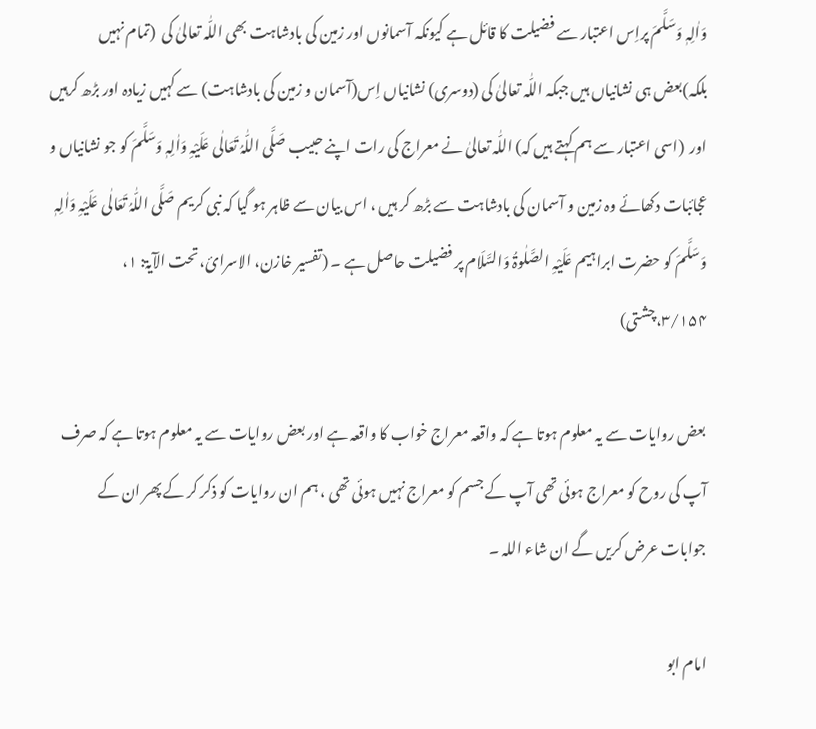وَاٰلِہٖ وَسَلَّمَ پراِس اعتبار سے فضیلت کا قائل ہے کیونکہ آسمانوں اور زمین کی بادشاہت بھی اللّٰہ تعالیٰ کی  (تمام نہیں بلکہ)بعض ہی نشانیاں ہیں جبکہ اللّٰہ تعالیٰ کی (دوسری) نشانیاں اِس(آسمان و زمین کی بادشاہت) سے کہیں زیادہ اور بڑھ کرہیں اور  (اسی اعتبار سے ہم کہتے ہیں کہ) اللّٰہ تعالیٰ نے معراج کی رات اپنے حبیب صَلَّی اللّٰہُ تَعَالٰی عَلَیْہِ وَاٰلِہٖ وَسَلَّمَ کو جو نشانیاں و عجائبات دکھائے وہ زمین و آسمان کی بادشاہت سے بڑھ کر ہیں ، اس بیان سے ظاہر ہو گیا کہ نبی کریم صَلَّی اللّٰہُ تَعَالٰی عَلَیْہِ وَاٰلِہٖ وَسَلَّمَ کو حضرت ابراہیم عَلَیْہِ الصَّلٰوۃُ وَالسَّلَام پر فضیلت حاصل ہے ۔ (تفسیر خازن، الاسرائ، تحت الآیۃ: ۱، ۳/۱۵۴،چشتی)

بعض روایات سے یہ معلوم ہوتا ہے کہ واقعہ معراج خواب کا واقعہ ہے اور بعض روایات سے یہ معلوم ہوتا ہے کہ صرف آپ کی روح کو معراج ہوئی تھی آپ کے جسم کو معراج نہیں ہوئی تھی ، ہم ان روایات کو ذکر کر کے پھر ان کے جوابات عرض کریں گے ان شاء اللہ ۔

امام ابو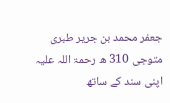جعفر محمد بن جریر طبری متوجی 310 ھ رحمۃ اللہ علیہ  اپنی سند کے ساتھ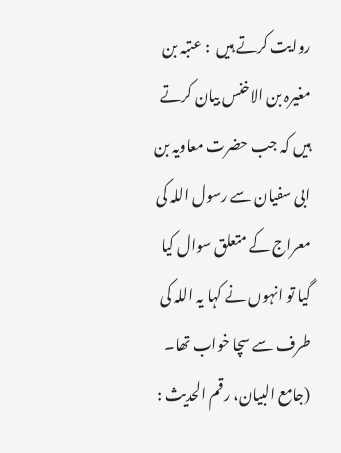روایت کرتے ہیں  : عتبہ بن مغیرہ بن الاخنس بیان کرتے ہیں کہ جب حضرت معاویہ بن ابی سفیان سے رسول اللہ کی معراج کے متعلق سوال کیا گیا تو انہوں نے کہا یہ اللہ کی طرف سے سچا خواب تھا۔ (جامع البیان، رقم الحدیث :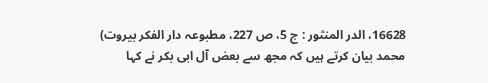16628، الدر المنثور : ج 5، ص 227، مطبوعہ دار الفکر بیروت)
محمد بیان کرتے ہیں کہ مجھ سے بعض آل ابی بکر نے کہا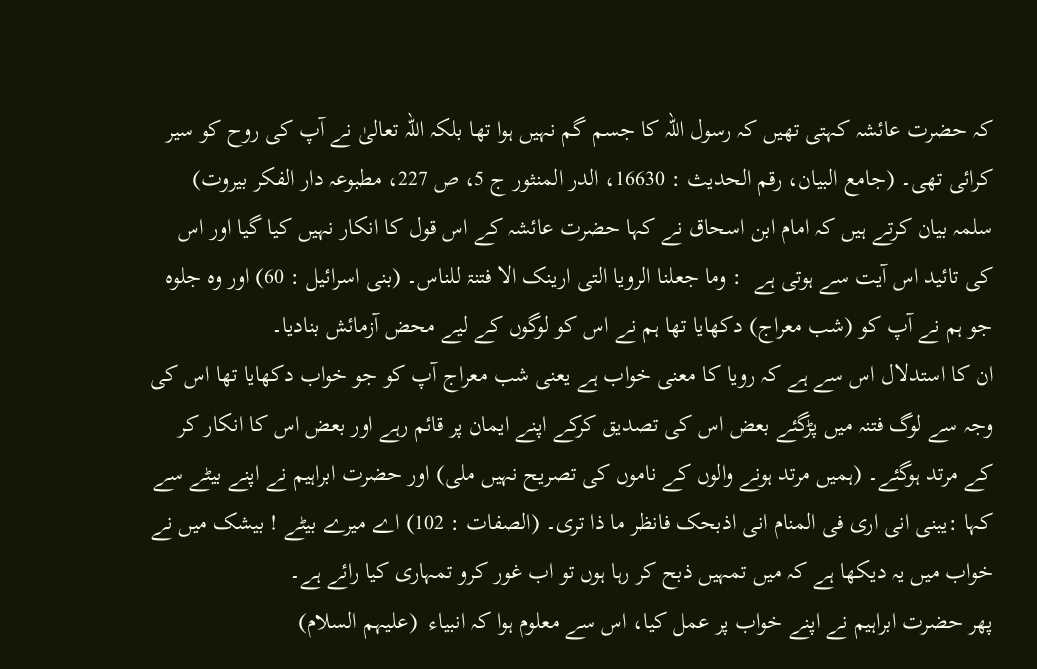کہ حضرت عائشہ کہتی تھیں کہ رسول اللہ کا جسم گم نہیں ہوا تھا بلکہ اللہ تعالیٰ نے آپ کی روح کو سیر کرائی تھی۔ (جامع البیان، رقم الحدیث : 16630، الدر المنثور ج 5، ص 227، مطبوعہ دار الفکر بیروت)
سلمہ بیان کرتے ہیں کہ امام ابن اسحاق نے کہا حضرت عائشہ کے اس قول کا انکار نہیں کیا گیا اور اس کی تائید اس آیت سے ہوتی ہے  : وما جعلنا الرویا التی ارینک الا فتنۃ للناس۔ (بنی اسرائیل : 60) اور وہ جلوہ جو ہم نے آپ کو (شب معراج) دکھایا تھا ہم نے اس کو لوگوں کے لیے محض آزمائش بنادیا۔
ان کا استدلال اس سے ہے کہ رویا کا معنی خواب ہے یعنی شب معراج آپ کو جو خواب دکھایا تھا اس کی وجہ سے لوگ فتنہ میں پڑگئے بعض اس کی تصدیق کرکے اپنے ایمان پر قائم رہے اور بعض اس کا انکار کر کے مرتد ہوگئے۔ (ہمیں مرتد ہونے والوں کے ناموں کی تصریح نہیں ملی) اور حضرت ابراہیم نے اپنے بیٹے سے کہا :یبنی انی اری فی المنام انی اذبحک فانظر ما ذا تری۔ (الصفات : 102) اے میرے بیٹے ! بیشک میں نے خواب میں یہ دیکھا ہے کہ میں تمہیں ذبح کر رہا ہوں تو اب غور کرو تمہاری کیا رائے ہے۔
پھر حضرت ابراہیم نے اپنے خواب پر عمل کیا، اس سے معلوم ہوا کہ انبیاء  (علیہم السلام)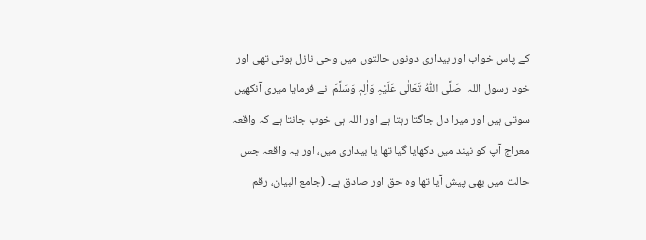کے پاس خواب اور بیداری دونوں حالتوں میں وحی نازل ہوتی تھی اور خود رسول اللہ  صَلَّی اللّٰہُ تَعَالٰی عَلَیْہِ وَاٰلِہٖ وَسَلَّمَ  نے فرمایا میری آنکھیں سوتی ہیں اور میرا دل جاگتا رہتا ہے اور اللہ ہی خوب جانتا ہے کہ واقعہ معراج آپ کو نیند میں دکھایا گیا تھا یا بیداری میں، اور یہ واقعہ جس حالت میں بھی پیش آیا تھا وہ حق اور صادق ہے۔ (جامع البیان، رقم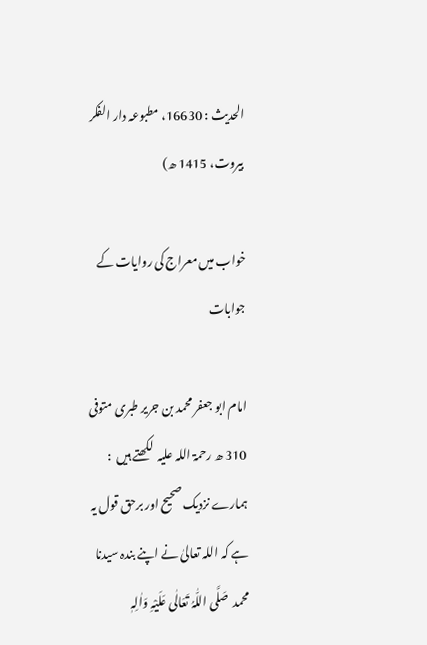الحدیث : 16630، مطبوعہ دار الفکر بیروت، 1415 ھ)

خواب میں معراج کی روایات کے جوابات

امام ابو جعفر محمد بن جریر طبری متوفی 310 ھ رحمۃ اللہ علیہ  لکھتے ہیں  : ہمارے نزدیک صحیح اور برحق قول یہ ہے کہ اللہ تعالیٰ نے اپنے بندہ سیدنا محمد  صَلَّی اللّٰہُ تَعَالٰی عَلَیْہِ وَاٰلِہٖ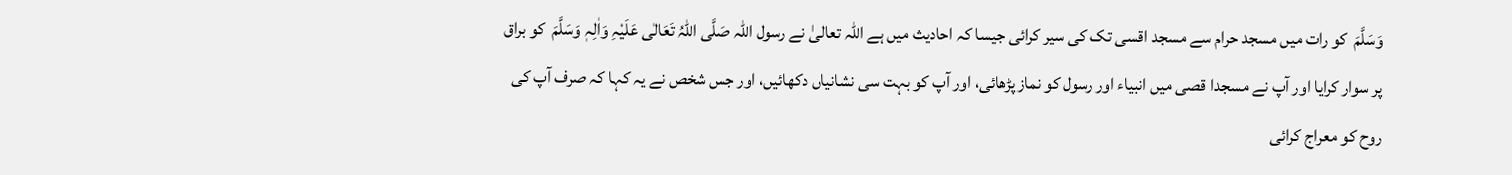وَسَلَّمَ  کو رات میں مسجد حرام سے مسجد اقسی تک کی سیر کرائی جیسا کہ احادیث میں ہے اللہ تعالیٰ نے رسول اللہ صَلَّی اللّٰہُ تَعَالٰی عَلَیْہِ وَاٰلِہٖ وَسَلَّمَ  کو براق پر سوار کرایا اور آپ نے مسجدا قصی میں انبیاء اور رسول کو نماز پڑھائی، اور آپ کو بہت سی نشانیاں دکھائیں، اور جس شخص نے یہ کہا کہ صرف آپ کی روح کو معراج کرائی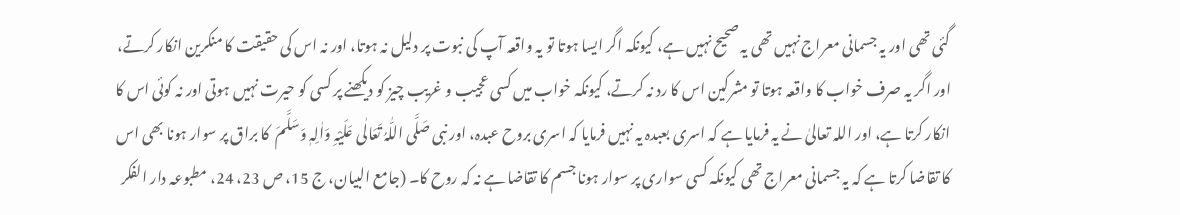گئی تھی اور یہ جسمانی معراج نہیں تھی یہ صحیح نہیں ہے، کیونکہ اگر ایسا ہوتا تو یہ واقعہ آپ کی نبوت پر دلیل نہ ہوتا، اور نہ اس کی حقیقت کا منکرین انکار کرتے، اور اگر یہ صرف خواب کا واقعہ ہوتا تو مشرکین اس کا رد نہ کرتے، کیونکہ خواب میں کسی عجیب و غریب چیز کو دیکھنے پر کسی کو حیرت نہیں ہوتی اور نہ کوئی اس کا انکار کرتا ہے، اور اللہ تعالیٰ نے یہ فرمایا ہے کہ اسری بعبدہ یہ نہیں فرمایا کہ اسری بروح عبدہ، اور نبی صَلَّی اللّٰہُ تَعَالٰی عَلَیْہِ وَاٰلِہٖ وَسَلَّمَ  کا براق پر سوار ہونا بھی اس کا تقاضا کرتا ہے کہ یہ جسمانی معراج تھی کیونکہ کسی سواری پر سوار ہونا جسم کا تقاضا ہے نہ کہ روح کا۔ (جامع البیان، ج 15، ص 23، 24، مطبوعہ دار الفکر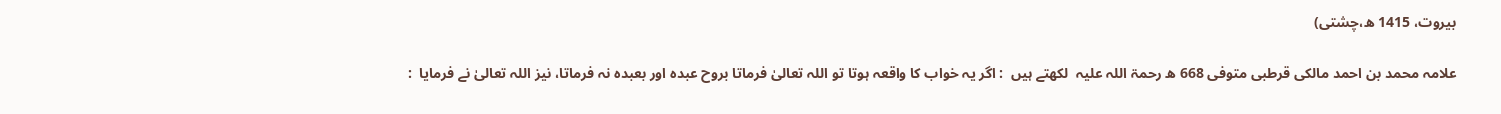بیروت، 1415 ھ،چشتی)

علامہ محمد بن احمد مالکی قرطبی متوفی 668 ھ رحمۃ اللہ علیہ  لکھتے ہیں  : اگر یہ خواب کا واقعہ ہوتا تو اللہ تعالیٰ فرماتا بروح عبدہ اور بعبدہ نہ فرماتا، نیز اللہ تعالیٰ نے فرمایا  :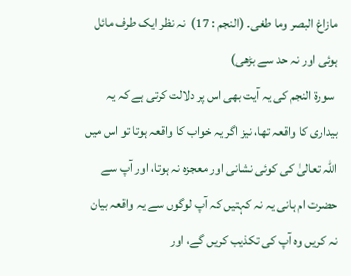مازاغ البصر وما طغی۔ (النجم : 17)  نہ نظر ایک طرف مائل ہوئی اور نہ حد سے بڑھی)
 سورة النجم کی یہ آیت بھی اس پر دلالت کرتی ہے کہ یہ بیداری کا واقعہ تھا، نیز اگر یہ خواب کا واقعہ ہوتا تو اس میں اللہ تعالیٰ کی کوئی نشانی اور معجزہ نہ ہوتا، اور آپ سے حضرت ام ہانی یہ نہ کہتیں کہ آپ لوگوں سے یہ واقعہ بیان نہ کریں وہ آپ کی تکذیب کریں گے، اور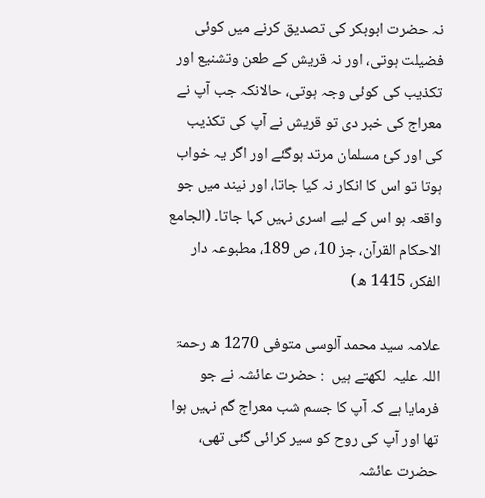نہ حضرت ابوبکر کی تصدیق کرنے میں کوئی فضیلت ہوتی، اور نہ قریش کے طعن وتشنیع اور تکذیب کی کوئی وجہ ہوتی، حالانکہ جب آپ نے معراج کی خبر دی تو قریش نے آپ کی تکذیب کی اور کئ مسلمان مرتد ہوگئے اور اگر یہ خواب ہوتا تو اس کا انکار نہ کیا جاتا، اور نیند میں جو واقعہ ہو اس کے لیے اسری نہیں کہا جاتا۔ (الجامع الاحکام القرآن، جز 10، ص 189، مطبوعہ دار الفکر، 1415 ھ)

علامہ سید محمد آلوسی متوفی 1270 ھ رحمۃ اللہ علیہ  لکھتے ہیں  : حضرت عائشہ نے جو فرمایا ہے کہ آپ کا جسم شب معراج گم نہیں ہوا تھا اور آپ کی روح کو سیر کرائی گئی تھی، حضرت عائشہ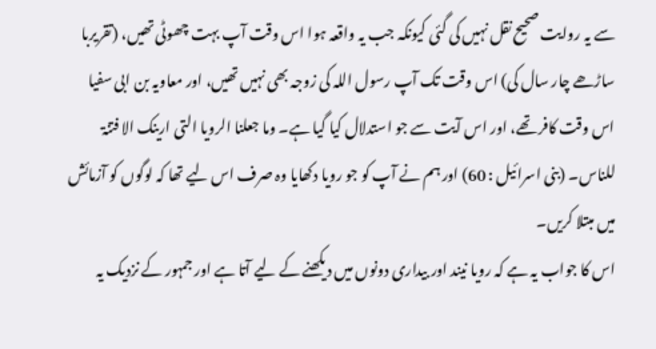سے یہ روایت صحیح نقل نہیں کی گئی کیونکہ جب یہ واقعہ ہوا اس وقت آپ بہت چھوٹی تھیں، (تقریربا ساڑھے چار سال کی) اس وقت تک آپ رسول اللہ کی زوجہ بھی نہیں تھیں، اور معاویہ بن ابی سفیا اس وقت کافر تھے، اور اس آیت سے جو استدلال کیا گیا ہے۔ وما جعلنا الرویا التی ارینک الا فتنۃ للناس۔ (بنی اسرائیل : 60) اور ہم نے آپ کو جو رویا دکھایا وہ صرف اس لیے تھا کہ لوگوں کو آزمائش میں مبتلا کریں۔
اس کا جواب یہ ہے کہ رویا نیند اور بیداری دونوں میں دیکھنے کے لیے آتا ہے اور جمہور کے نزدیک یہ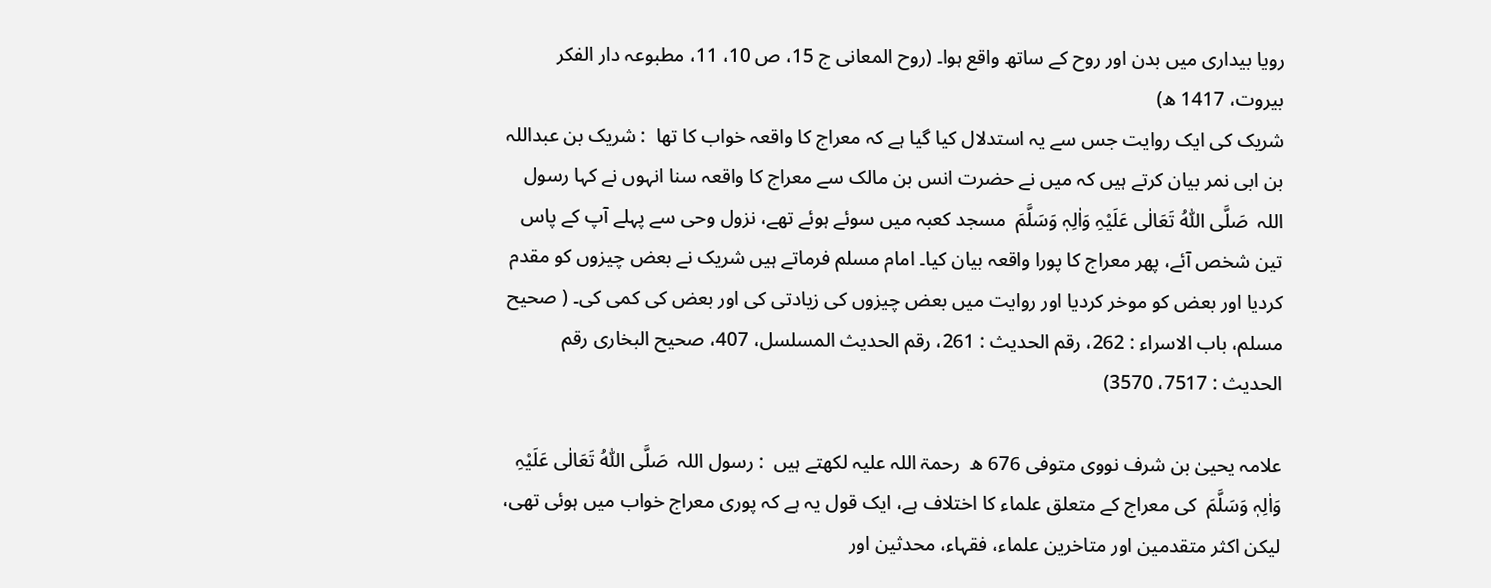رویا بیداری میں بدن اور روح کے ساتھ واقع ہوا۔ (روح المعانی ج 15، ص 10، 11، مطبوعہ دار الفکر بیروت، 1417 ھ)
شریک کی ایک روایت جس سے یہ استدلال کیا گیا ہے کہ معراج کا واقعہ خواب کا تھا  : شریک بن عبداللہ بن ابی نمر بیان کرتے ہیں کہ میں نے حضرت انس بن مالک سے معراج کا واقعہ سنا انہوں نے کہا رسول اللہ  صَلَّی اللّٰہُ تَعَالٰی عَلَیْہِ وَاٰلِہٖ وَسَلَّمَ  مسجد کعبہ میں سوئے ہوئے تھے، نزول وحی سے پہلے آپ کے پاس تین شخص آئے، پھر معراج کا پورا واقعہ بیان کیا۔ امام مسلم فرماتے ہیں شریک نے بعض چیزوں کو مقدم کردیا اور بعض کو موخر کردیا اور روایت میں بعض چیزوں کی زیادتی کی اور بعض کی کمی کی۔ ( صحیح مسلم، باب الاسراء : 262، رقم الحدیث : 261، رقم الحدیث المسلسل، 407، صحیح البخاری رقم الحدیث : 7517، 3570)

علامہ یحییٰ بن شرف نووی متوفی 676 ھ  رحمۃ اللہ علیہ لکھتے ہیں  : رسول اللہ  صَلَّی اللّٰہُ تَعَالٰی عَلَیْہِ وَاٰلِہٖ وَسَلَّمَ  کی معراج کے متعلق علماء کا اختلاف ہے، ایک قول یہ ہے کہ پوری معراج خواب میں ہوئی تھی، لیکن اکثر متقدمین اور متاخرین علماء، فقہاء، محدثین اور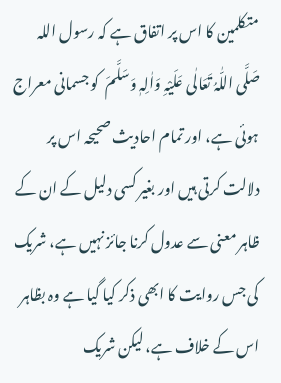متکلمین کا اس پر اتفاق ہے کہ رسول اللہ  صَلَّی اللّٰہُ تَعَالٰی عَلَیْہِ وَاٰلِہٖ وَسَلَّمَ  کو جسمانی معراج ہوئی ہے، اور تمام احادیث صحیحہ اس پر دلالت کرتی ہیں اور بغیر کسی دلیل کے ان کے ظاہر معنی سے عدول کرنا جائز نہیں ہے، شریک کی جس روایت کا ابھی ذکر کیا گیا ہے وہ بظاہر اس کے خلاف ہے، لیکن شریک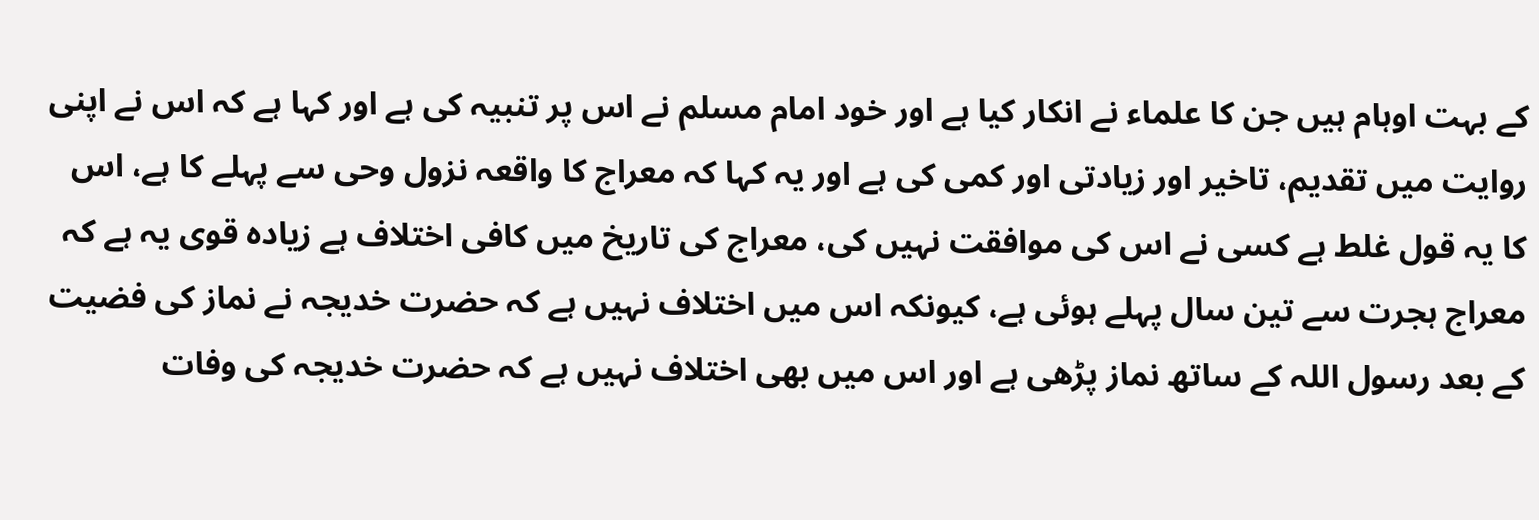کے بہت اوہام ہیں جن کا علماء نے انکار کیا ہے اور خود امام مسلم نے اس پر تنبیہ کی ہے اور کہا ہے کہ اس نے اپنی روایت میں تقدیم، تاخیر اور زیادتی اور کمی کی ہے اور یہ کہا کہ معراج کا واقعہ نزول وحی سے پہلے کا ہے، اس کا یہ قول غلط ہے کسی نے اس کی موافقت نہیں کی، معراج کی تاریخ میں کافی اختلاف ہے زیادہ قوی یہ ہے کہ معراج ہجرت سے تین سال پہلے ہوئی ہے، کیونکہ اس میں اختلاف نہیں ہے کہ حضرت خدیجہ نے نماز کی فضیت کے بعد رسول اللہ کے ساتھ نماز پڑھی ہے اور اس میں بھی اختلاف نہیں ہے کہ حضرت خدیجہ کی وفات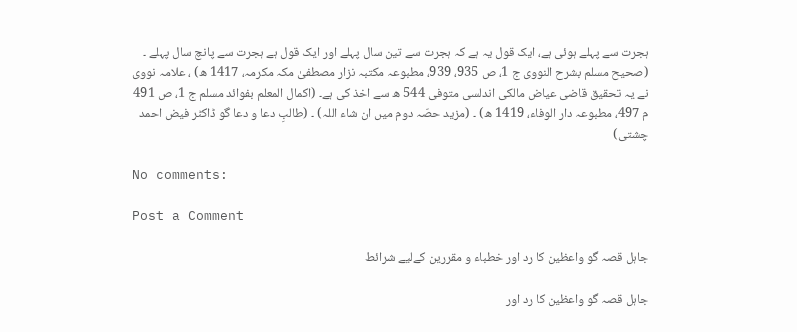ہجرت سے پہلے ہوئی ہے، ایک قول یہ ہے کہ ہجرت سے تین سال پہلے اور ایک قول ہے ہجرت سے پانچ سال پہلے ۔ (صحیح مسلم بشرح النووی ج 1، ص 935، 939، مطبوعہ مکتبہ نزار مصطفیٰ مکہ مکرمہ، 1417 ھ) ، علامہ نووی نے یہ تحقیق قاضی عیاض مالکی اندلسی متوفی 544 ھ سے اخذ کی ہے۔ (اکمال المعلم بفوائد مسلم ج 1، ص 491 م 497، مطبوعہ دار الوفاء، 1419 ھ) ۔ (مزید حصّہ دوم میں ان شاء اللہ) ۔ (طالبِ دعا و دعا گو ڈاکٹر فیض احمد چشتی)

No comments:

Post a Comment

جاہل قصہ گو واعظین کا رد اور خطباء و مقررین کےلیے شرائط

جاہل قصہ گو واعظین کا رد اور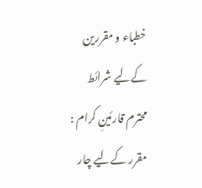خطباء و مقررین کےلیے شرائط محترم قارئینِ کرام : مقرر کےلیے چار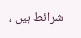شرائط ہیں ،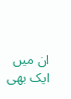ان میں ایک بھی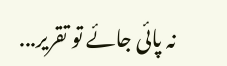نہ پائی جائے تو تقریر...